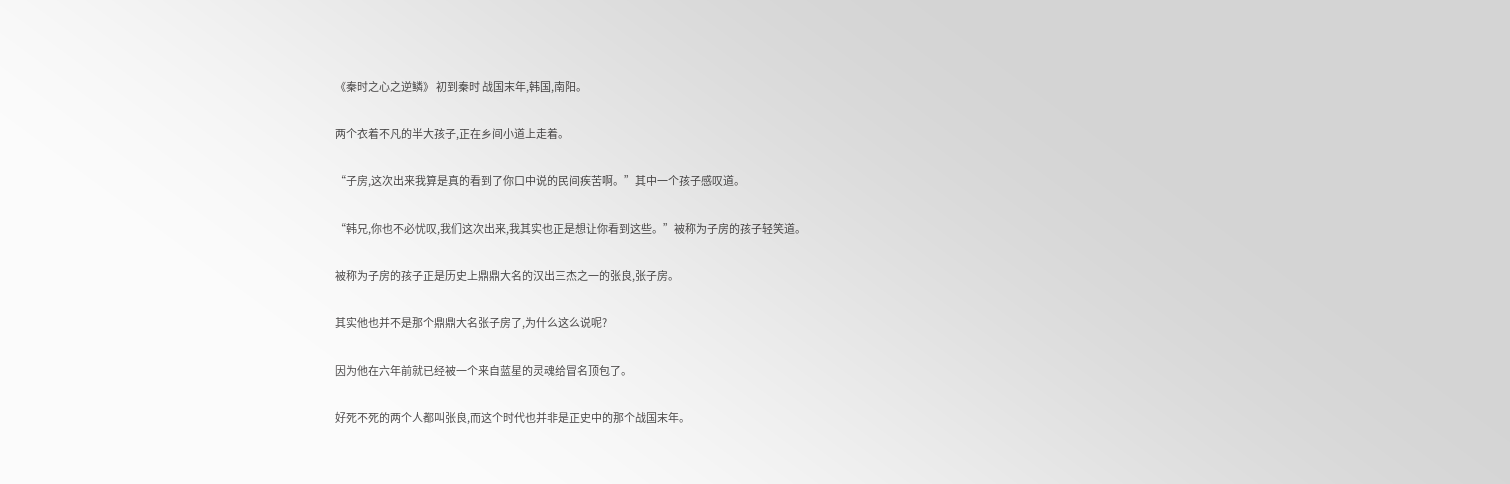《秦时之心之逆鳞》 初到秦时 战国末年,韩国,南阳。

两个衣着不凡的半大孩子,正在乡间小道上走着。

“子房,这次出来我算是真的看到了你口中说的民间疾苦啊。”其中一个孩子感叹道。

“韩兄,你也不必忧叹,我们这次出来,我其实也正是想让你看到这些。”被称为子房的孩子轻笑道。

被称为子房的孩子正是历史上鼎鼎大名的汉出三杰之一的张良,张子房。

其实他也并不是那个鼎鼎大名张子房了,为什么这么说呢?

因为他在六年前就已经被一个来自蓝星的灵魂给冒名顶包了。

好死不死的两个人都叫张良,而这个时代也并非是正史中的那个战国末年。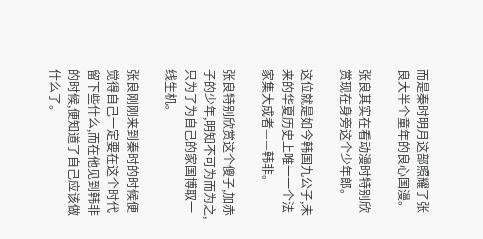而是秦时明月这部照耀了张良大半个童年的良心国漫。

张良其实在看动漫时特别欣赏现在身旁这个少年郎。

这位就是如今韩国九公子,未来的华夏历史上唯一一个法家集大成者——韩非。

张良特别欣赏这个傻子,加赤子的少年,明知不可为而为之,只为了为自己的家国博取一线生机。

张良刚刚来到秦时的时候便觉得自己一定要在这个时代留下些什么,而在他见到韩非的时候,便知道了自己应该做什么了。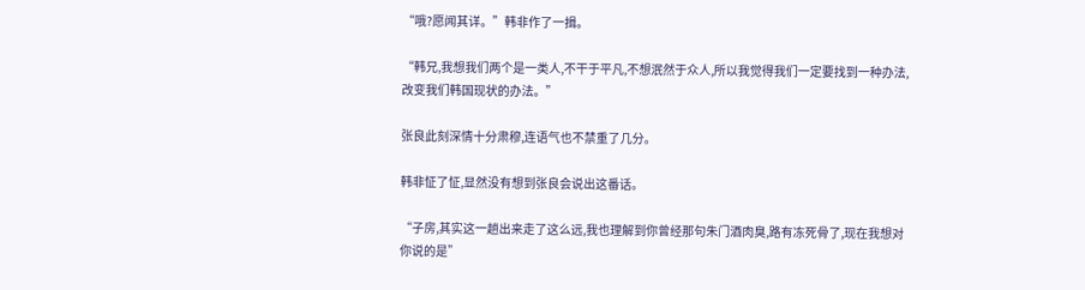“哦?愿闻其详。”韩非作了一揖。

“韩兄,我想我们两个是一类人,不干于平凡,不想泯然于众人,所以我觉得我们一定要找到一种办法,改变我们韩国现状的办法。”

张良此刻深情十分肃穆,连语气也不禁重了几分。

韩非怔了怔,显然没有想到张良会说出这番话。

“子房,其实这一趟出来走了这么远,我也理解到你曾经那句朱门酒肉臭,路有冻死骨了,现在我想对你说的是”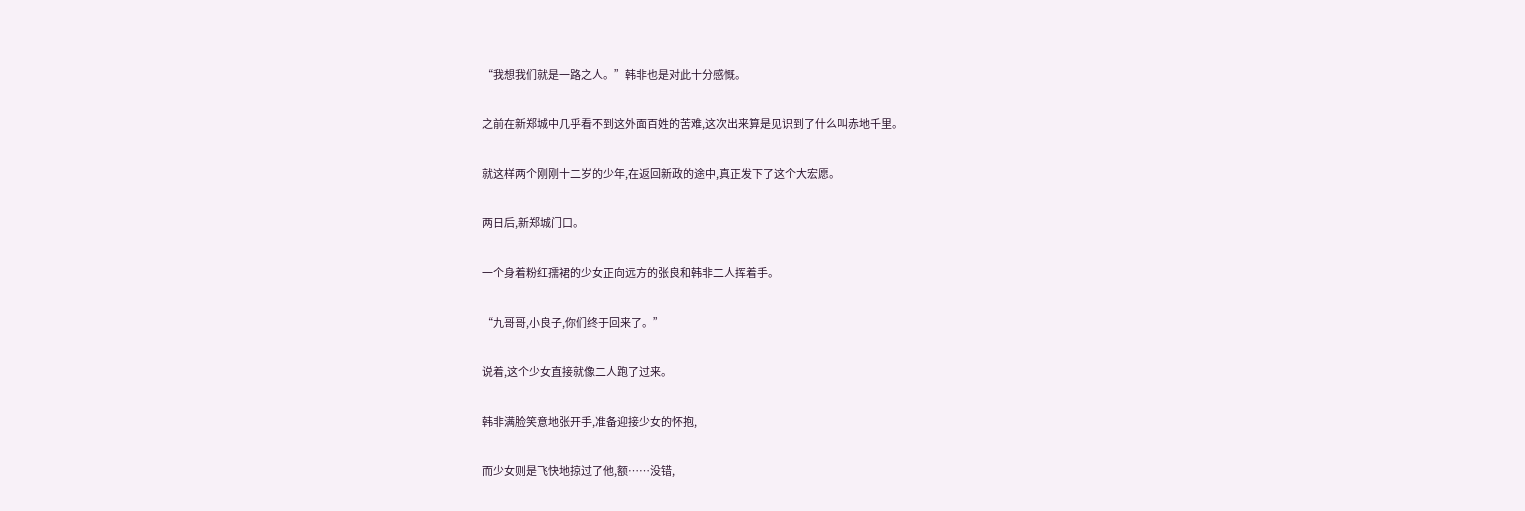“我想我们就是一路之人。”韩非也是对此十分感慨。

之前在新郑城中几乎看不到这外面百姓的苦难,这次出来算是见识到了什么叫赤地千里。

就这样两个刚刚十二岁的少年,在返回新政的途中,真正发下了这个大宏愿。

两日后,新郑城门口。

一个身着粉红孺裙的少女正向远方的张良和韩非二人挥着手。

“九哥哥,小良子,你们终于回来了。”

说着,这个少女直接就像二人跑了过来。

韩非满脸笑意地张开手,准备迎接少女的怀抱,

而少女则是飞快地掠过了他,额……没错,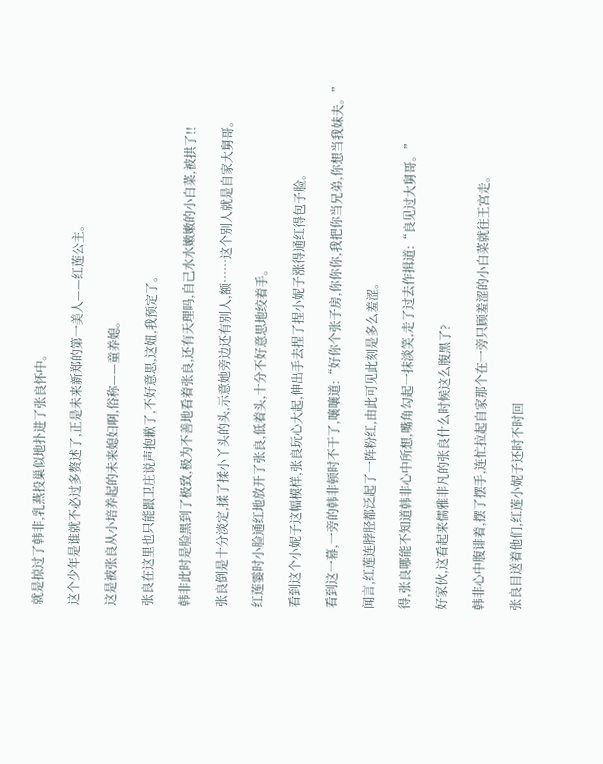就是掠过了韩非,乳燕投巢似地扑进了张良怀中。

这个少年是谁就不必过多赘述了,正是未来新郑的第一美人——红莲公主。

这是被张良从小培养起的未来媳妇啊,俗称——童养媳。

张良在这里也只能跟卫庄说声抱歉了,不好意思,这妞,我预定了。

韩非此时是脸黑到了极致,极为不善地看着张良,还有天理吗,自己水水嫩嫩的小白菜,被拱了!!

张良倒是十分淡定,揉了揉小丫头的头,示意她旁边还有别人,额……这个别人就是自家大舅哥。

红莲霎时小脸通红地放开了张良,低着头,十分不好意思地绞着手。

看到这个小妮子这幅模样,张良玩心大起,伸出手去捏了捏小妮子涨得通红得包子脸。

看到这一幕,一旁的韩非顿时不干了,嚷嚷道:“好你个张子房,你你你,我把你当兄弟,你想当我妹夫。”

闻言,红莲连脖胫都泛起了一阵粉红,由此可见此刻是多么羞涩。

得,张良哪能不知道韩非心中所想,嘴角勾起一抹淡笑,走了过去作揖道:“良见过大舅哥。”

好家伙,这看起来儒雅非凡的张良什么时候这么腹黑了?

韩非心中腹诽着,摆了摆手,连忙拉起自家那个在一旁只顾羞涩的小白菜就往王宫走。

张良目送着他们,红莲小妮子还时不时回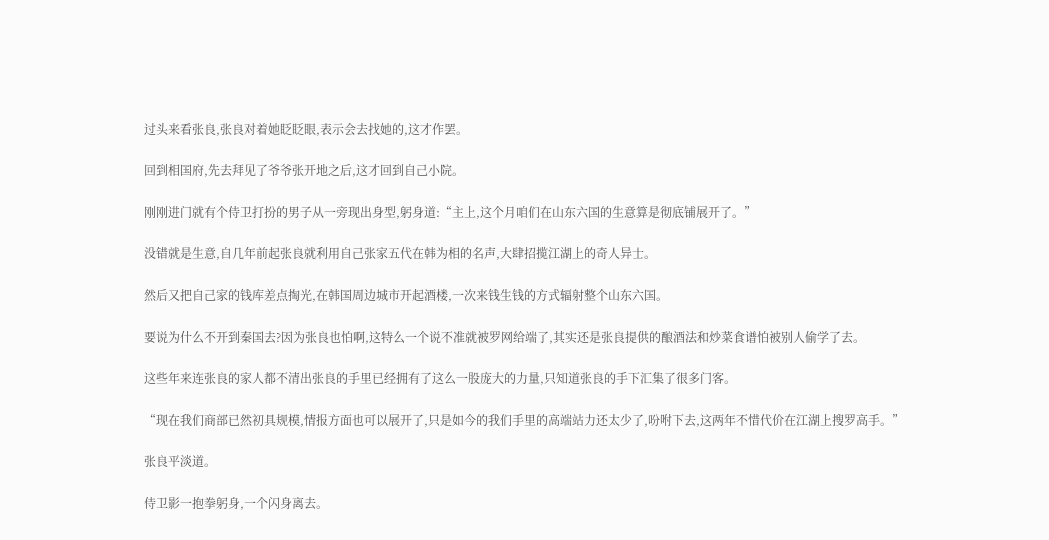过头来看张良,张良对着她眨眨眼,表示会去找她的,这才作罢。

回到相国府,先去拜见了爷爷张开地之后,这才回到自己小院。

刚刚进门就有个侍卫打扮的男子从一旁现出身型,躬身道:“主上,这个月咱们在山东六国的生意算是彻底铺展开了。”

没错就是生意,自几年前起张良就利用自己张家五代在韩为相的名声,大肆招揽江湖上的奇人异士。

然后又把自己家的钱库差点掏光,在韩国周边城市开起酒楼,一次来钱生钱的方式辐射整个山东六国。

要说为什么不开到秦国去?因为张良也怕啊,这特么一个说不准就被罗网给端了,其实还是张良提供的酿酒法和炒菜食谱怕被别人偷学了去。

这些年来连张良的家人都不清出张良的手里已经拥有了这么一股庞大的力量,只知道张良的手下汇集了很多门客。

“现在我们商部已然初具规模,情报方面也可以展开了,只是如今的我们手里的高端站力还太少了,吩咐下去,这两年不惜代价在江湖上搜罗高手。”

张良平淡道。

侍卫影一抱拳躬身,一个闪身离去。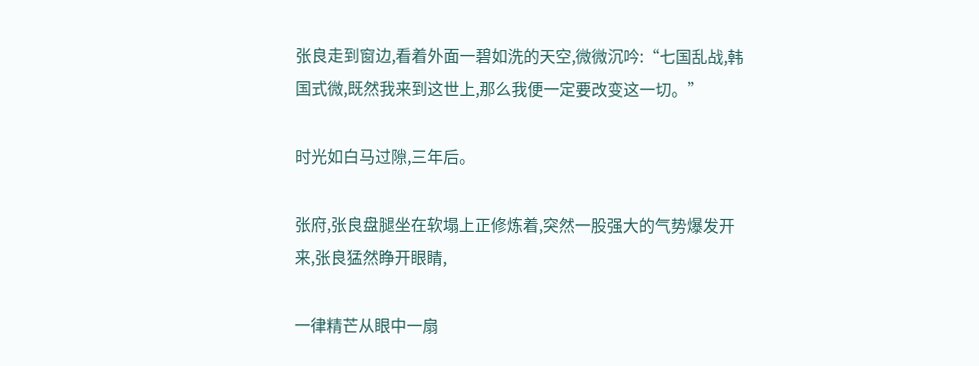张良走到窗边,看着外面一碧如洗的天空,微微沉吟:“七国乱战,韩国式微,既然我来到这世上,那么我便一定要改变这一切。”

时光如白马过隙,三年后。

张府,张良盘腿坐在软塌上正修炼着,突然一股强大的气势爆发开来,张良猛然睁开眼睛,

一律精芒从眼中一扇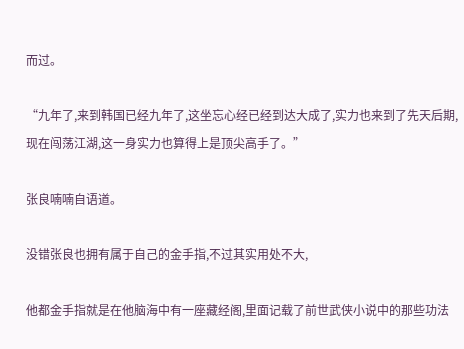而过。

“九年了,来到韩国已经九年了,这坐忘心经已经到达大成了,实力也来到了先天后期,现在闯荡江湖,这一身实力也算得上是顶尖高手了。”

张良喃喃自语道。

没错张良也拥有属于自己的金手指,不过其实用处不大,

他都金手指就是在他脑海中有一座藏经阁,里面记载了前世武侠小说中的那些功法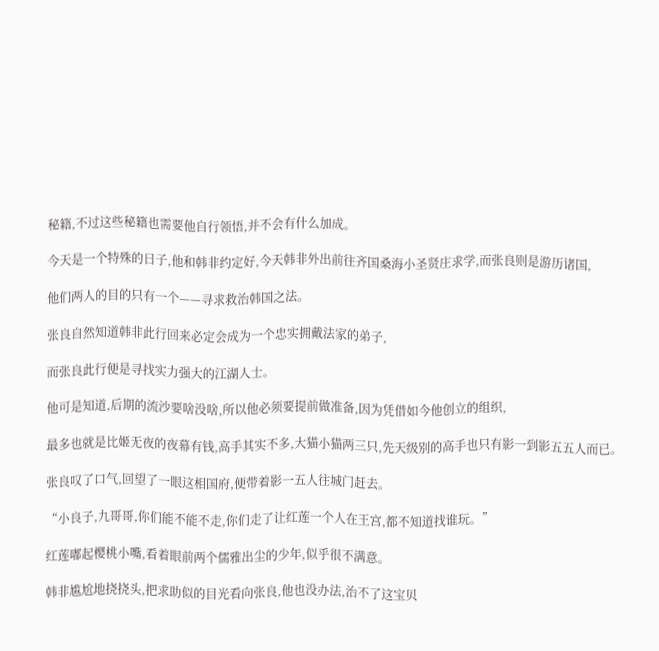秘籍,不过这些秘籍也需要他自行领悟,并不会有什么加成。

今天是一个特殊的日子,他和韩非约定好,今天韩非外出前往齐国桑海小圣贤庄求学,而张良则是游历诸国,

他们两人的目的只有一个——寻求救治韩国之法。

张良自然知道韩非此行回来必定会成为一个忠实拥戴法家的弟子,

而张良此行便是寻找实力强大的江湖人士。

他可是知道,后期的流沙要啥没啥,所以他必须要提前做准备,因为凭借如今他创立的组织,

最多也就是比姬无夜的夜幕有钱,高手其实不多,大猫小猫两三只,先天级别的高手也只有影一到影五五人而已。

张良叹了口气,回望了一眼这相国府,便带着影一五人往城门赶去。

“小良子,九哥哥,你们能不能不走,你们走了让红莲一个人在王宫,都不知道找谁玩。”

红莲嘟起樱桃小嘴,看着眼前两个儒雅出尘的少年,似乎很不满意。

韩非尴尬地挠挠头,把求助似的目光看向张良,他也没办法,治不了这宝贝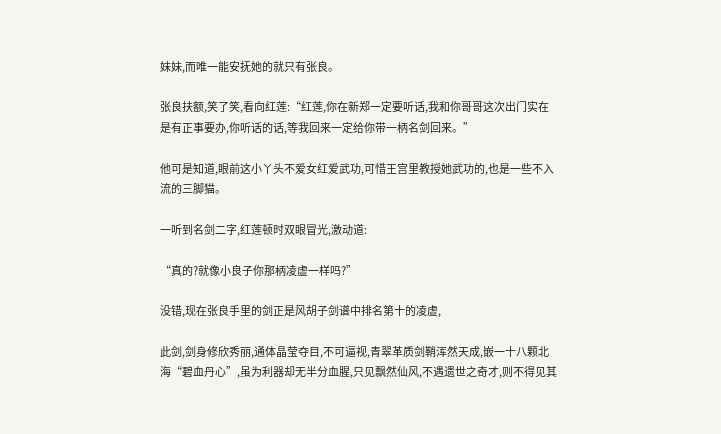妹妹,而唯一能安抚她的就只有张良。

张良扶额,笑了笑,看向红莲:“红莲,你在新郑一定要听话,我和你哥哥这次出门实在是有正事要办,你听话的话,等我回来一定给你带一柄名剑回来。”

他可是知道,眼前这小丫头不爱女红爱武功,可惜王宫里教授她武功的,也是一些不入流的三脚猫。

一听到名剑二字,红莲顿时双眼冒光,激动道:

“真的?就像小良子你那柄凌虚一样吗?”

没错,现在张良手里的剑正是风胡子剑谱中排名第十的凌虚,

此剑,剑身修欣秀丽,通体晶莹夺目,不可逼视,青翠革质剑鞘浑然天成,嵌一十八颗北海“碧血丹心”,虽为利器却无半分血腥,只见飘然仙风,不遇遗世之奇才,则不得见其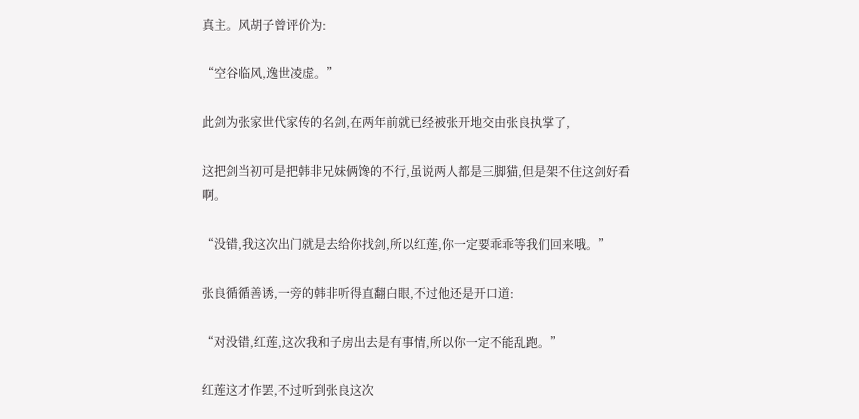真主。风胡子曾评价为:

“空谷临风,逸世凌虚。”

此剑为张家世代家传的名剑,在两年前就已经被张开地交由张良执掌了,

这把剑当初可是把韩非兄妹俩馋的不行,虽说两人都是三脚猫,但是架不住这剑好看啊。

“没错,我这次出门就是去给你找剑,所以红莲,你一定要乖乖等我们回来哦。”

张良循循善诱,一旁的韩非听得直翻白眼,不过他还是开口道:

“对没错,红莲,这次我和子房出去是有事情,所以你一定不能乱跑。”

红莲这才作罢,不过听到张良这次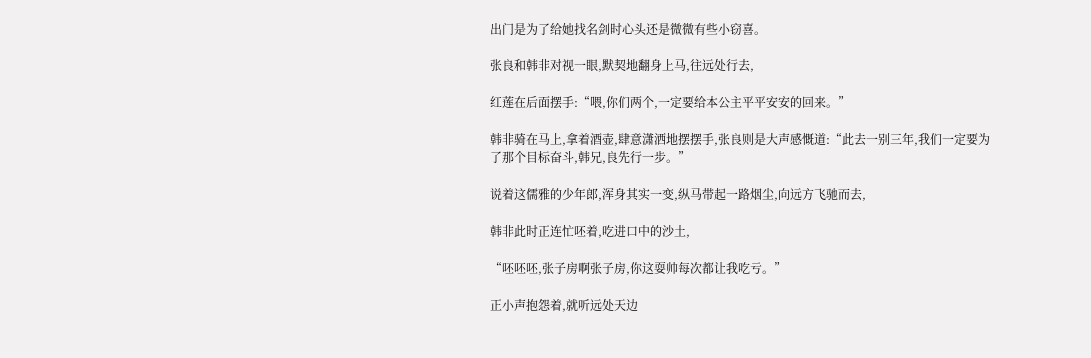出门是为了给她找名剑时心头还是微微有些小窃喜。

张良和韩非对视一眼,默契地翻身上马,往远处行去,

红莲在后面摆手:“喂,你们两个,一定要给本公主平平安安的回来。”

韩非骑在马上,拿着酒壶,肆意潇洒地摆摆手,张良则是大声感慨道:“此去一别三年,我们一定要为了那个目标奋斗,韩兄,良先行一步。”

说着这儒雅的少年郎,浑身其实一变,纵马带起一路烟尘,向远方飞驰而去,

韩非此时正连忙呸着,吃进口中的沙土,

“呸呸呸,张子房啊张子房,你这耍帅每次都让我吃亏。”

正小声抱怨着,就听远处天边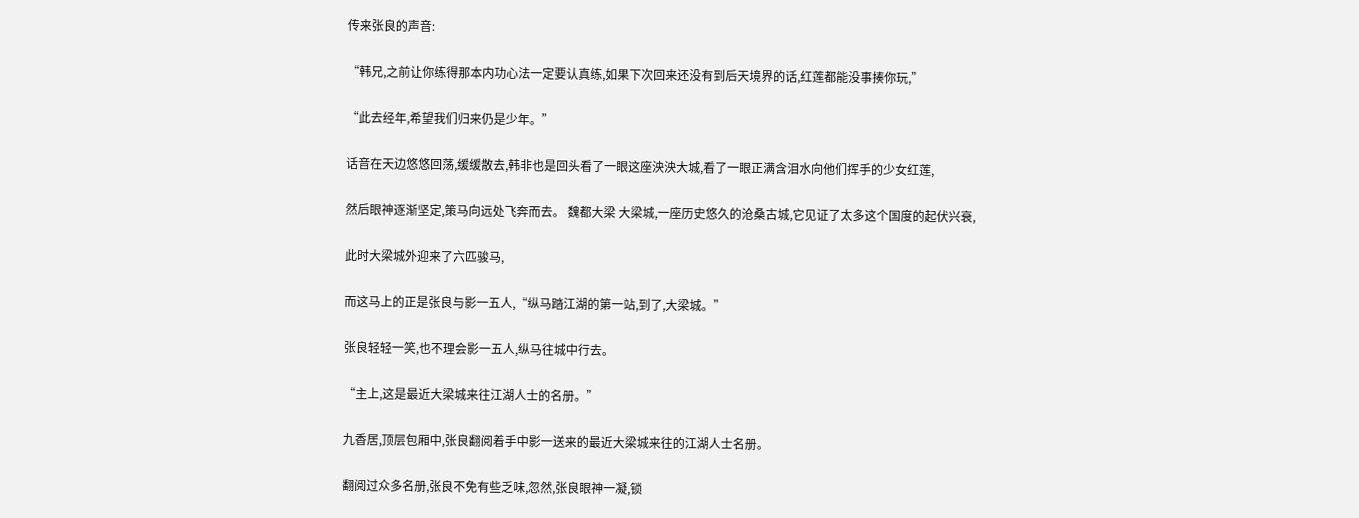传来张良的声音:

“韩兄,之前让你练得那本内功心法一定要认真练,如果下次回来还没有到后天境界的话,红莲都能没事揍你玩,”

“此去经年,希望我们归来仍是少年。”

话音在天边悠悠回荡,缓缓散去,韩非也是回头看了一眼这座泱泱大城,看了一眼正满含泪水向他们挥手的少女红莲,

然后眼神逐渐坚定,策马向远处飞奔而去。 魏都大梁 大梁城,一座历史悠久的沧桑古城,它见证了太多这个国度的起伏兴衰,

此时大梁城外迎来了六匹骏马,

而这马上的正是张良与影一五人,“纵马踏江湖的第一站,到了,大梁城。”

张良轻轻一笑,也不理会影一五人,纵马往城中行去。

“主上,这是最近大梁城来往江湖人士的名册。”

九香居,顶层包厢中,张良翻阅着手中影一送来的最近大梁城来往的江湖人士名册。

翻阅过众多名册,张良不免有些乏味,忽然,张良眼神一凝,锁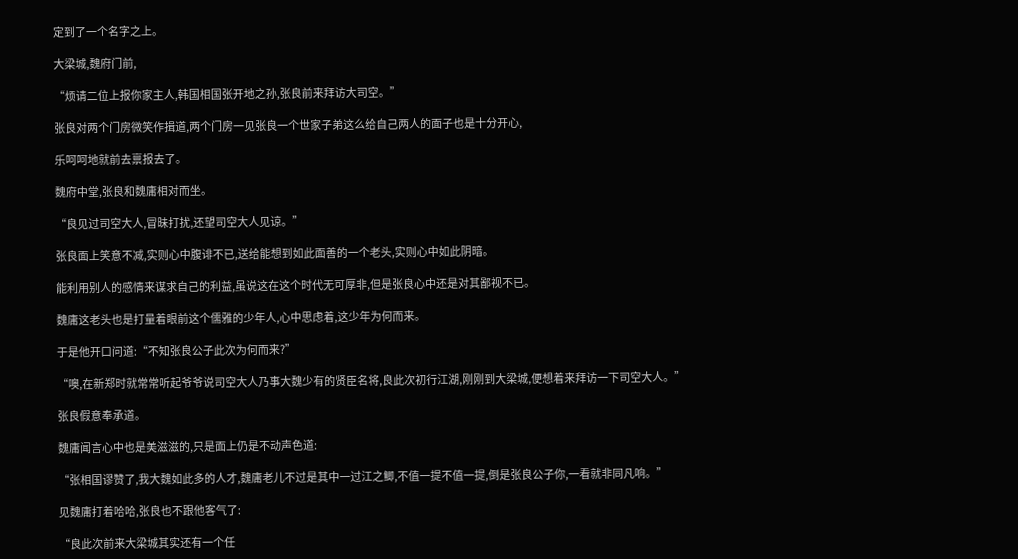定到了一个名字之上。

大梁城,魏府门前,

“烦请二位上报你家主人,韩国相国张开地之孙,张良前来拜访大司空。”

张良对两个门房微笑作揖道,两个门房一见张良一个世家子弟这么给自己两人的面子也是十分开心,

乐呵呵地就前去禀报去了。

魏府中堂,张良和魏庸相对而坐。

“良见过司空大人,冒昧打扰,还望司空大人见谅。”

张良面上笑意不减,实则心中腹诽不已,送给能想到如此面善的一个老头,实则心中如此阴暗。

能利用别人的感情来谋求自己的利益,虽说这在这个时代无可厚非,但是张良心中还是对其鄙视不已。

魏庸这老头也是打量着眼前这个儒雅的少年人,心中思虑着,这少年为何而来。

于是他开口问道:“不知张良公子此次为何而来?”

“噢,在新郑时就常常听起爷爷说司空大人乃事大魏少有的贤臣名将,良此次初行江湖,刚刚到大梁城,便想着来拜访一下司空大人。”

张良假意奉承道。

魏庸闻言心中也是美滋滋的,只是面上仍是不动声色道:

“张相国谬赞了,我大魏如此多的人才,魏庸老儿不过是其中一过江之鲫,不值一提不值一提,倒是张良公子你,一看就非同凡响。”

见魏庸打着哈哈,张良也不跟他客气了:

“良此次前来大梁城其实还有一个任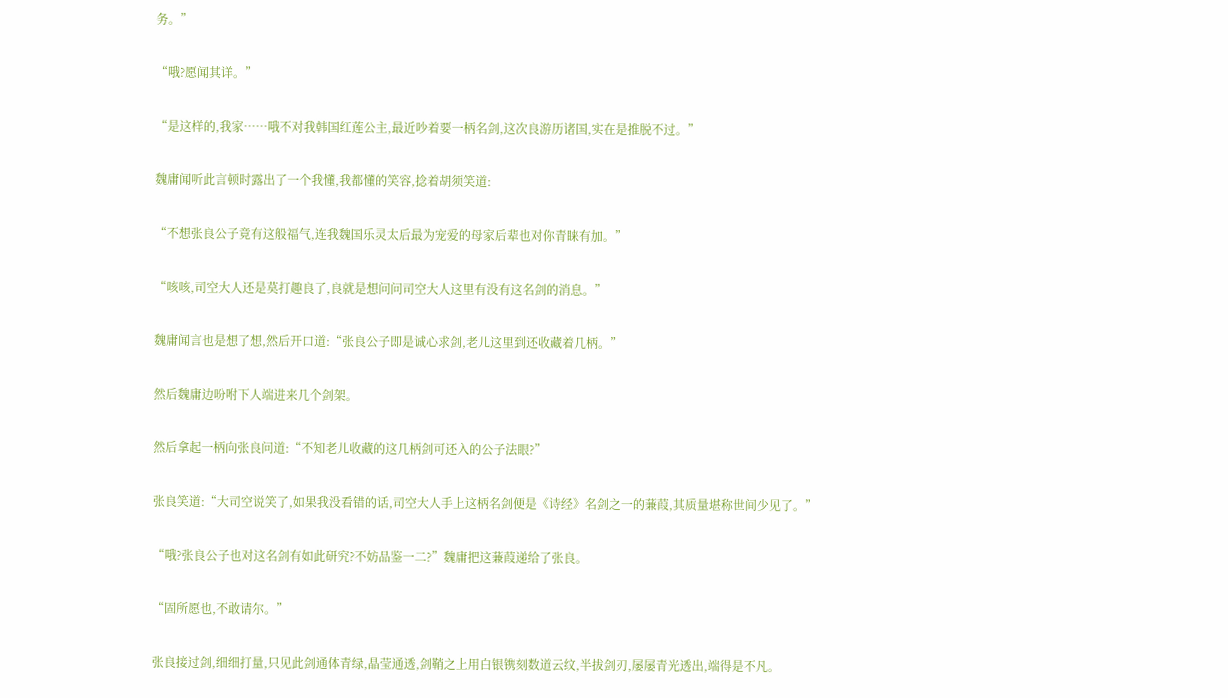务。”

“哦?愿闻其详。”

“是这样的,我家……哦不对我韩国红莲公主,最近吵着要一柄名剑,这次良游历诸国,实在是推脱不过。”

魏庸闻听此言顿时露出了一个我懂,我都懂的笑容,捻着胡须笑道:

“不想张良公子竟有这般福气,连我魏国乐灵太后最为宠爱的母家后辈也对你青睐有加。”

“咳咳,司空大人还是莫打趣良了,良就是想问问司空大人这里有没有这名剑的消息。”

魏庸闻言也是想了想,然后开口道:“张良公子即是诚心求剑,老儿这里到还收藏着几柄。”

然后魏庸边吩咐下人端进来几个剑架。

然后拿起一柄向张良问道:“不知老儿收藏的这几柄剑可还入的公子法眼?”

张良笑道:“大司空说笑了,如果我没看错的话,司空大人手上这柄名剑便是《诗经》名剑之一的蒹葭,其质量堪称世间少见了。”

“哦?张良公子也对这名剑有如此研究?不妨品鉴一二?”魏庸把这蒹葭递给了张良。

“固所愿也,不敢请尔。”

张良接过剑,细细打量,只见此剑通体青绿,晶莹通透,剑鞘之上用白银镌刻数道云纹,半拔剑刃,屡屡青光透出,端得是不凡。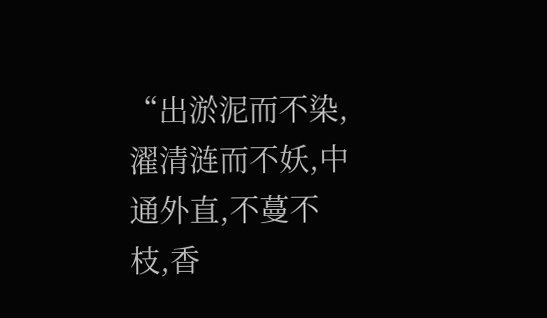“出淤泥而不染,濯清涟而不妖,中通外直,不蔓不枝,香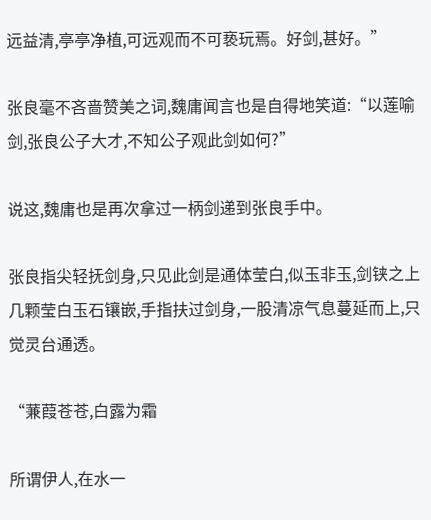远益清,亭亭净植,可远观而不可亵玩焉。好剑,甚好。”

张良毫不吝啬赞美之词,魏庸闻言也是自得地笑道:“以莲喻剑,张良公子大才,不知公子观此剑如何?”

说这,魏庸也是再次拿过一柄剑递到张良手中。

张良指尖轻抚剑身,只见此剑是通体莹白,似玉非玉,剑铗之上几颗莹白玉石镶嵌,手指扶过剑身,一股清凉气息蔓延而上,只觉灵台通透。

“蒹葭苍苍,白露为霜

所谓伊人,在水一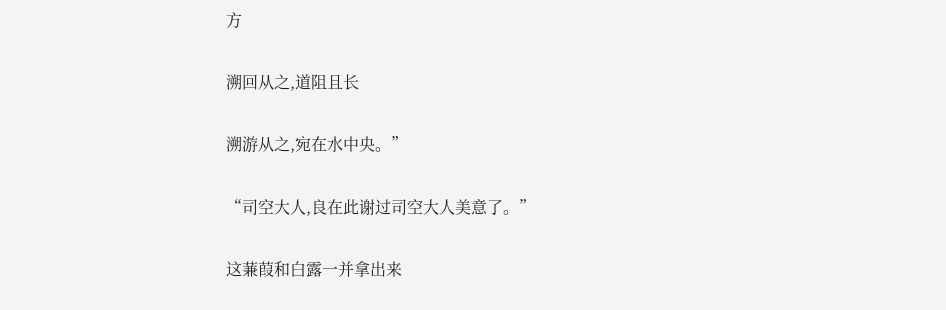方

溯回从之,道阻且长

溯游从之,宛在水中央。”

“司空大人,良在此谢过司空大人美意了。”

这蒹葭和白露一并拿出来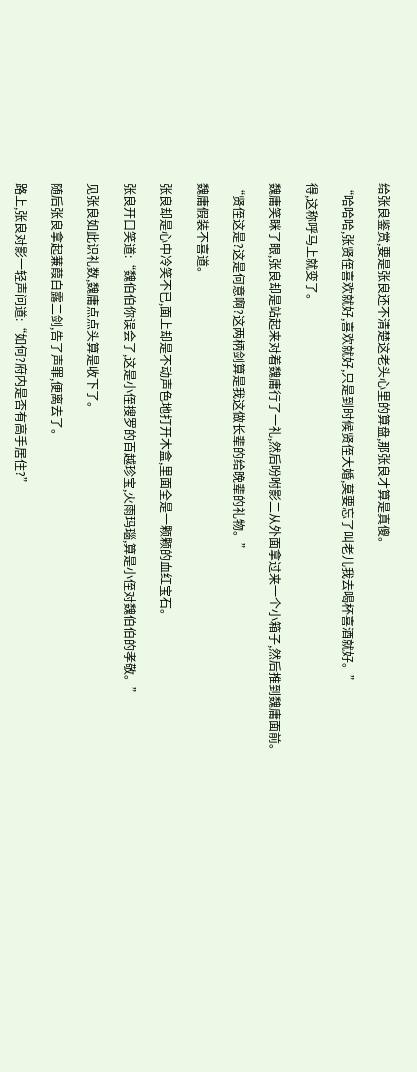给张良鉴赏,要是张良还不清楚这老头心里的算盘,那张良才算是真傻。

“哈哈哈,张贤侄喜欢就好,喜欢就好,只是到时候贤侄大婚,莫要忘了叫老儿我去喝杯喜酒就好。”

得,这称呼马上就变了。

魏庸笑眯了眼,张良却是站起来对着魏庸行了一礼,然后吩咐影二从外面拿过来一个小箱子,然后推到魏庸面前。

“贤侄这是?这是何意啊?这两柄剑算是我这做长辈的给晚辈的礼物。”

魏庸假装不喜道。

张良却是心中冷笑不已,面上却是不动声色地打开木盒,里面全是一颗颗的血红宝石。

张良开口笑道:“魏伯伯你误会了,这是小侄搜罗的百越珍宝,火雨玛瑙,算是小侄对魏伯伯的孝敬。”

见张良如此识礼数,魏庸点点头算是收下了。

随后张良拿起蒹葭白露二剑,告了声罪,便离去了。

路上,张良对影一轻声问道:“如何?府内是否有高手居住?”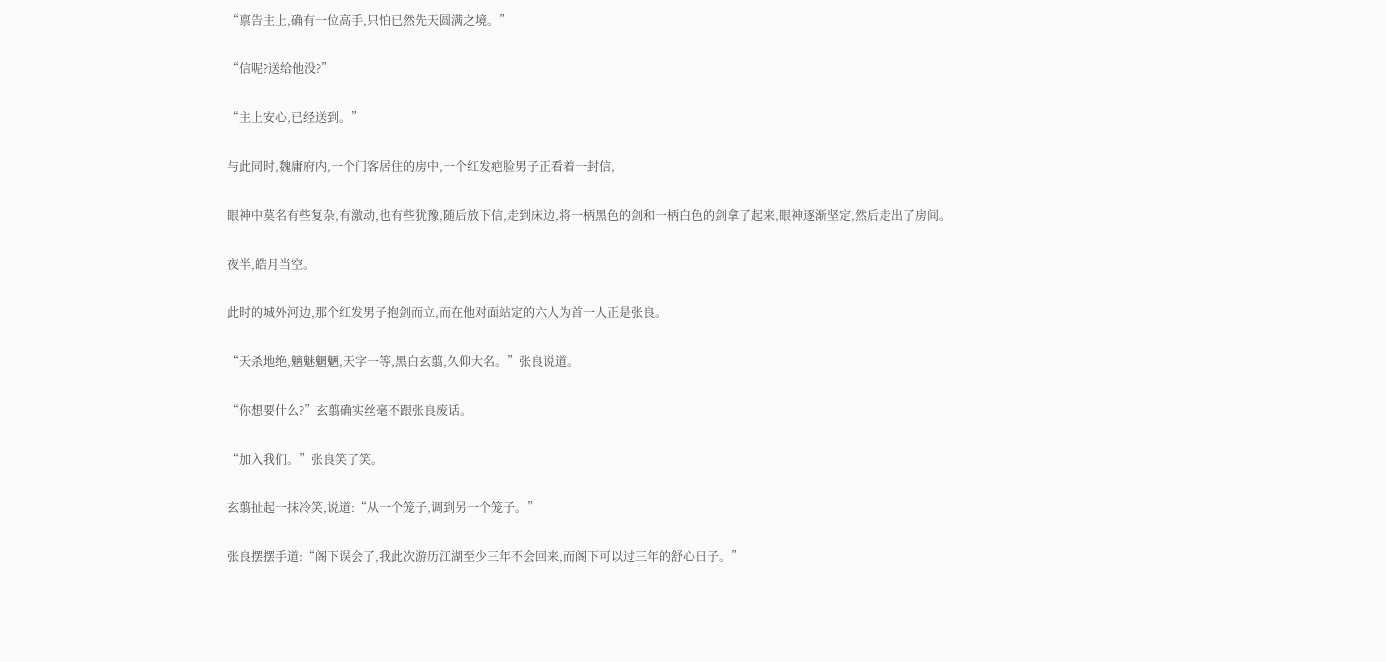“禀告主上,确有一位高手,只怕已然先天圆满之境。”

“信呢?送给他没?”

“主上安心,已经送到。”

与此同时,魏庸府内,一个门客居住的房中,一个红发疤脸男子正看着一封信,

眼神中莫名有些复杂,有激动,也有些犹豫,随后放下信,走到床边,将一柄黑色的剑和一柄白色的剑拿了起来,眼神逐渐坚定,然后走出了房间。

夜半,皓月当空。

此时的城外河边,那个红发男子抱剑而立,而在他对面站定的六人为首一人正是张良。

“天杀地绝,魑魅魍魉,天字一等,黑白玄翦,久仰大名。”张良说道。

“你想要什么?”玄翦确实丝毫不跟张良废话。

“加入我们。”张良笑了笑。

玄翦扯起一抹冷笑,说道:“从一个笼子,调到另一个笼子。”

张良摆摆手道:“阁下误会了,我此次游历江湖至少三年不会回来,而阁下可以过三年的舒心日子。”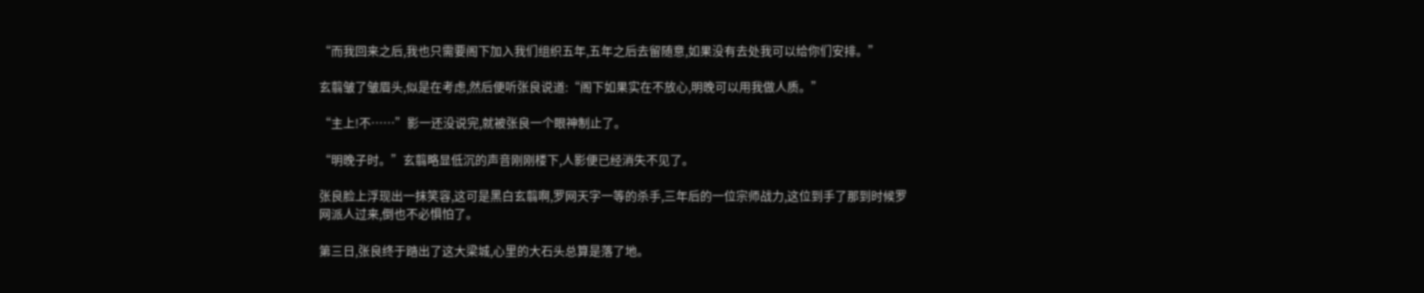“而我回来之后,我也只需要阁下加入我们组织五年,五年之后去留随意,如果没有去处我可以给你们安排。”

玄翦皱了皱眉头,似是在考虑,然后便听张良说道:“阁下如果实在不放心,明晚可以用我做人质。”

“主上!不……”影一还没说完,就被张良一个眼神制止了。

“明晚子时。”玄翦略显低沉的声音刚刚楼下,人影便已经消失不见了。

张良脸上浮现出一抹笑容,这可是黑白玄翦啊,罗网天字一等的杀手,三年后的一位宗师战力,这位到手了那到时候罗网派人过来,倒也不必惧怕了。

第三日,张良终于踏出了这大梁城,心里的大石头总算是落了地。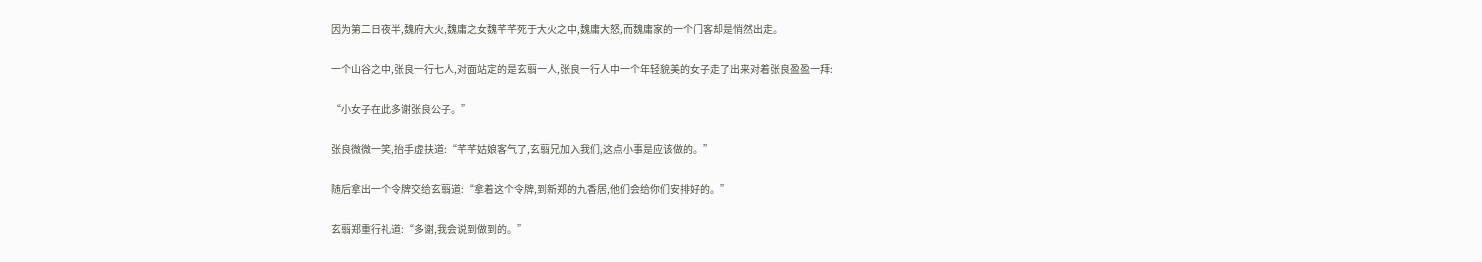因为第二日夜半,魏府大火,魏庸之女魏芊芊死于大火之中,魏庸大怒,而魏庸家的一个门客却是悄然出走。

一个山谷之中,张良一行七人,对面站定的是玄翦一人,张良一行人中一个年轻貌美的女子走了出来对着张良盈盈一拜:

“小女子在此多谢张良公子。”

张良微微一笑,抬手虚扶道:“芊芊姑娘客气了,玄翦兄加入我们,这点小事是应该做的。”

随后拿出一个令牌交给玄翦道:“拿着这个令牌,到新郑的九香居,他们会给你们安排好的。”

玄翦郑重行礼道:“多谢,我会说到做到的。”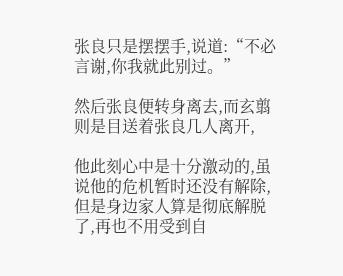张良只是摆摆手,说道:“不必言谢,你我就此别过。”

然后张良便转身离去,而玄翦则是目送着张良几人离开,

他此刻心中是十分激动的,虽说他的危机暂时还没有解除,但是身边家人算是彻底解脱了,再也不用受到自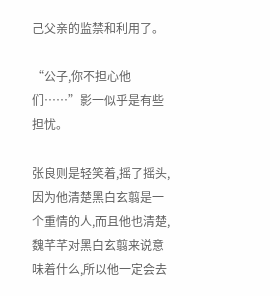己父亲的监禁和利用了。

“公子,你不担心他们……”影一似乎是有些担忧。

张良则是轻笑着,摇了摇头,因为他清楚黑白玄翦是一个重情的人,而且他也清楚,魏芊芊对黑白玄翦来说意味着什么,所以他一定会去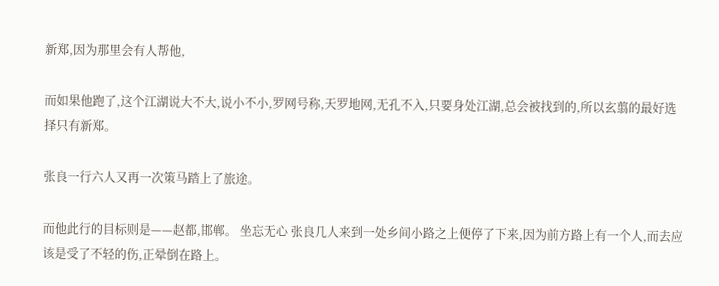新郑,因为那里会有人帮他,

而如果他跑了,这个江湖说大不大,说小不小,罗网号称,天罗地网,无孔不入,只要身处江湖,总会被找到的,所以玄翦的最好选择只有新郑。

张良一行六人又再一次策马踏上了旅途。

而他此行的目标则是——赵都,邯郸。 坐忘无心 张良几人来到一处乡间小路之上便停了下来,因为前方路上有一个人,而去应该是受了不轻的伤,正晕倒在路上。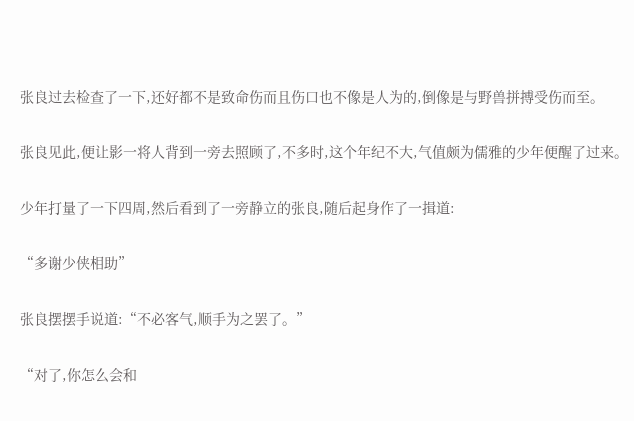张良过去检查了一下,还好都不是致命伤而且伤口也不像是人为的,倒像是与野兽拼搏受伤而至。

张良见此,便让影一将人背到一旁去照顾了,不多时,这个年纪不大,气值颇为儒雅的少年便醒了过来。

少年打量了一下四周,然后看到了一旁静立的张良,随后起身作了一揖道:

“多谢少侠相助”

张良摆摆手说道:“不必客气,顺手为之罢了。”

“对了,你怎么会和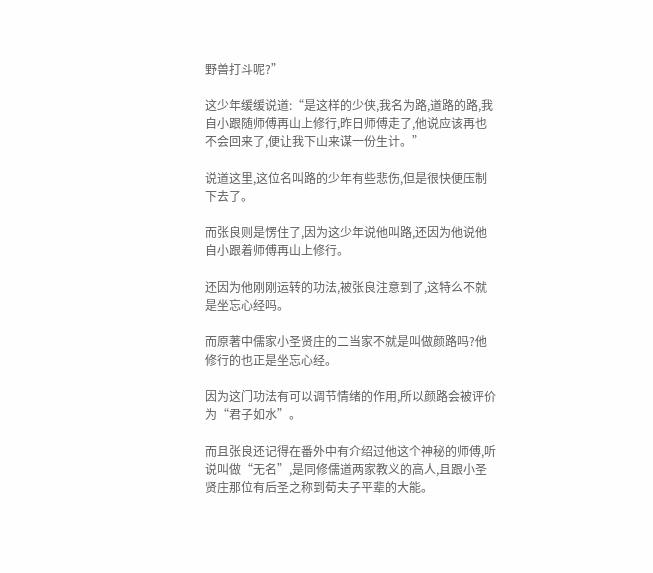野兽打斗呢?”

这少年缓缓说道:“是这样的少侠,我名为路,道路的路,我自小跟随师傅再山上修行,昨日师傅走了,他说应该再也不会回来了,便让我下山来谋一份生计。”

说道这里,这位名叫路的少年有些悲伤,但是很快便压制下去了。

而张良则是愣住了,因为这少年说他叫路,还因为他说他自小跟着师傅再山上修行。

还因为他刚刚运转的功法,被张良注意到了,这特么不就是坐忘心经吗。

而原著中儒家小圣贤庄的二当家不就是叫做颜路吗?他修行的也正是坐忘心经。

因为这门功法有可以调节情绪的作用,所以颜路会被评价为“君子如水”。

而且张良还记得在番外中有介绍过他这个神秘的师傅,听说叫做“无名”,是同修儒道两家教义的高人,且跟小圣贤庄那位有后圣之称到荀夫子平辈的大能。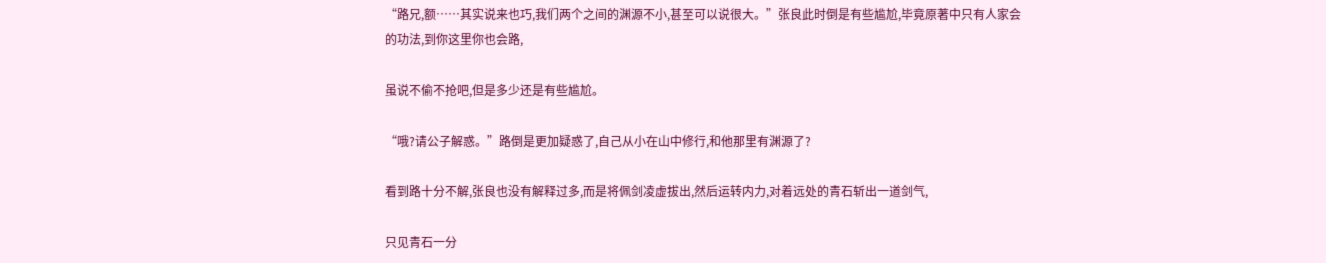“路兄,额……其实说来也巧,我们两个之间的渊源不小,甚至可以说很大。”张良此时倒是有些尴尬,毕竟原著中只有人家会的功法,到你这里你也会路,

虽说不偷不抢吧,但是多少还是有些尴尬。

“哦?请公子解惑。”路倒是更加疑惑了,自己从小在山中修行,和他那里有渊源了?

看到路十分不解,张良也没有解释过多,而是将佩剑凌虚拔出,然后运转内力,对着远处的青石斩出一道剑气,

只见青石一分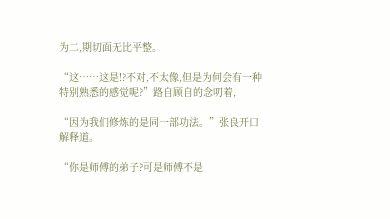为二,期切面无比平整。

“这……这是!?不对,不太像,但是为何会有一种特别熟悉的感觉呢?”路自顾自的念叨着,

“因为我们修炼的是同一部功法。”张良开口解释道。

“你是师傅的弟子?可是师傅不是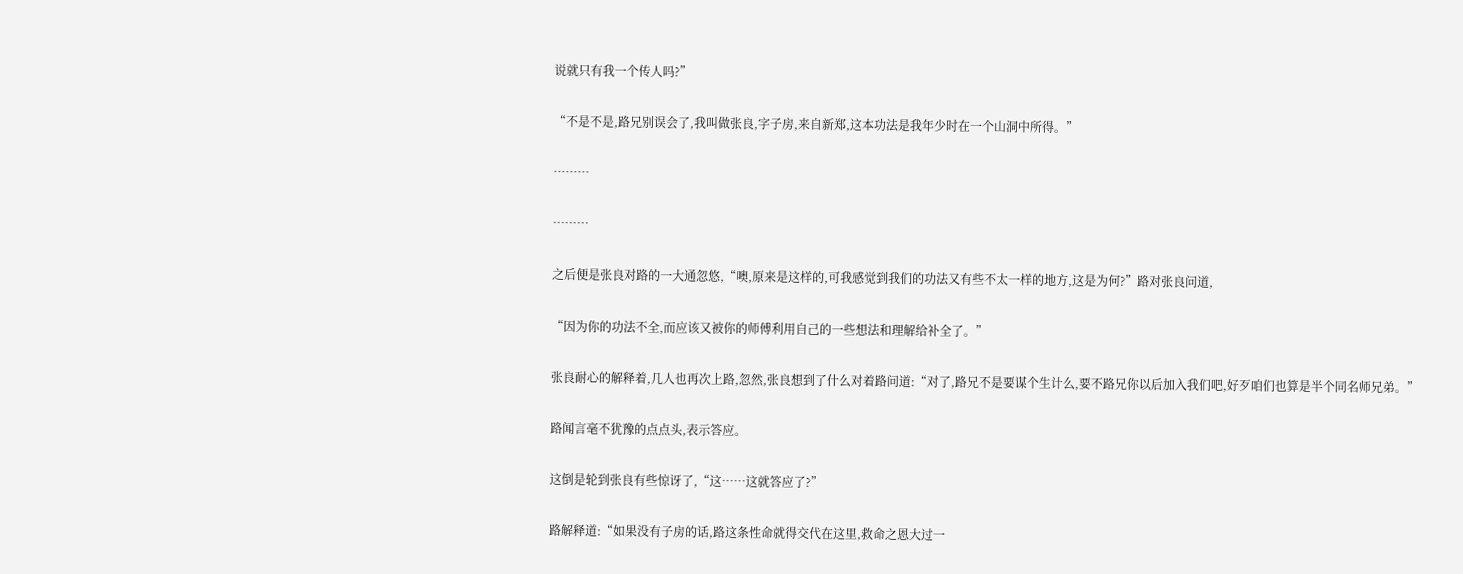说就只有我一个传人吗?”

“不是不是,路兄别误会了,我叫做张良,字子房,来自新郑,这本功法是我年少时在一个山洞中所得。”

………

………

之后便是张良对路的一大通忽悠,“噢,原来是这样的,可我感觉到我们的功法又有些不太一样的地方,这是为何?”路对张良问道,

“因为你的功法不全,而应该又被你的师傅利用自己的一些想法和理解给补全了。”

张良耐心的解释着,几人也再次上路,忽然,张良想到了什么对着路问道:“对了,路兄不是要谋个生计么,要不路兄你以后加入我们吧,好歹咱们也算是半个同名师兄弟。”

路闻言毫不犹豫的点点头,表示答应。

这倒是轮到张良有些惊讶了,“这……这就答应了?”

路解释道:“如果没有子房的话,路这条性命就得交代在这里,救命之恩大过一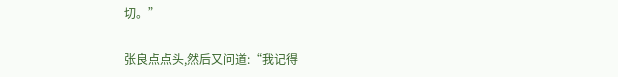切。”

张良点点头,然后又问道:“我记得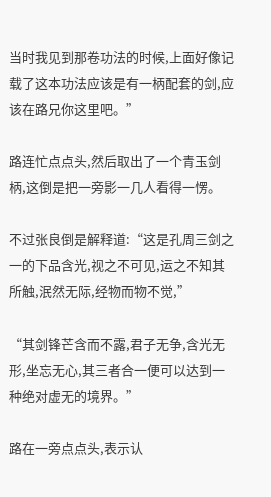当时我见到那卷功法的时候,上面好像记载了这本功法应该是有一柄配套的剑,应该在路兄你这里吧。”

路连忙点点头,然后取出了一个青玉剑柄,这倒是把一旁影一几人看得一愣。

不过张良倒是解释道:“这是孔周三剑之一的下品含光,视之不可见,运之不知其所触,泯然无际,经物而物不觉,”

“其剑锋芒含而不露,君子无争,含光无形,坐忘无心,其三者合一便可以达到一种绝对虚无的境界。”

路在一旁点点头,表示认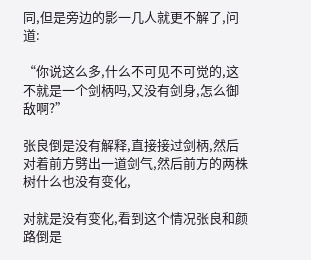同,但是旁边的影一几人就更不解了,问道:

“你说这么多,什么不可见不可觉的,这不就是一个剑柄吗,又没有剑身,怎么御敌啊?”

张良倒是没有解释,直接接过剑柄,然后对着前方劈出一道剑气,然后前方的两株树什么也没有变化,

对就是没有变化,看到这个情况张良和颜路倒是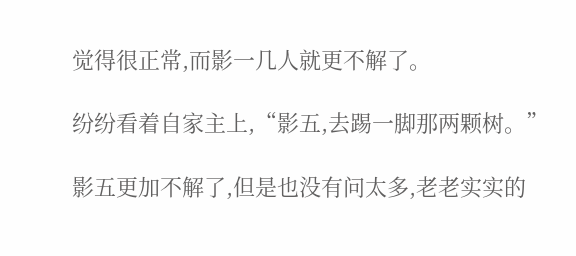觉得很正常,而影一几人就更不解了。

纷纷看着自家主上,“影五,去踢一脚那两颗树。”

影五更加不解了,但是也没有问太多,老老实实的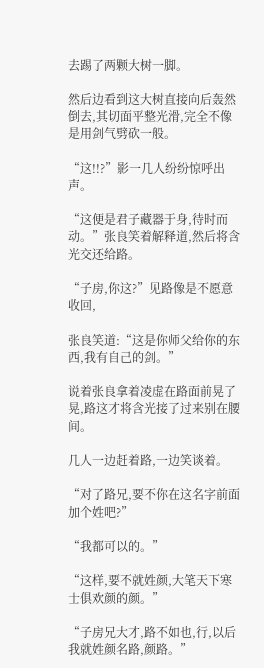去踢了两颗大树一脚。

然后边看到这大树直接向后轰然倒去,其切面平整光滑,完全不像是用剑气劈砍一般。

“这!!?”影一几人纷纷惊呼出声。

“这便是君子藏器于身,待时而动。”张良笑着解释道,然后将含光交还给路。

“子房,你这?”见路像是不愿意收回,

张良笑道:“这是你师父给你的东西,我有自己的剑。”

说着张良拿着凌虚在路面前晃了晃,路这才将含光接了过来别在腰间。

几人一边赶着路,一边笑谈着。

“对了路兄,要不你在这名字前面加个姓吧?”

“我都可以的。”

“这样,要不就姓颜,大笔天下寒士俱欢颜的颜。”

“子房兄大才,路不如也,行,以后我就姓颜名路,颜路。”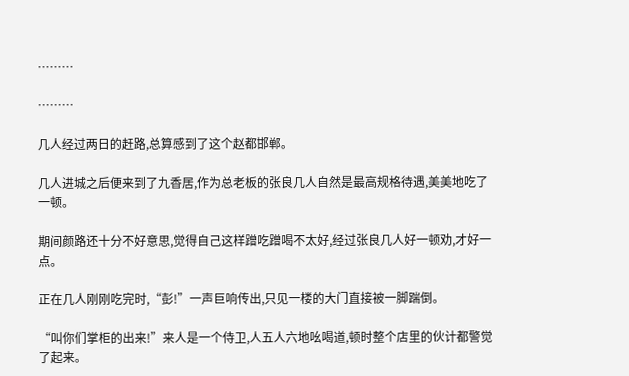………

………

几人经过两日的赶路,总算感到了这个赵都邯郸。

几人进城之后便来到了九香居,作为总老板的张良几人自然是最高规格待遇,美美地吃了一顿。

期间颜路还十分不好意思,觉得自己这样蹭吃蹭喝不太好,经过张良几人好一顿劝,才好一点。

正在几人刚刚吃完时,“彭!”一声巨响传出,只见一楼的大门直接被一脚踹倒。

“叫你们掌柜的出来!”来人是一个侍卫,人五人六地吆喝道,顿时整个店里的伙计都警觉了起来。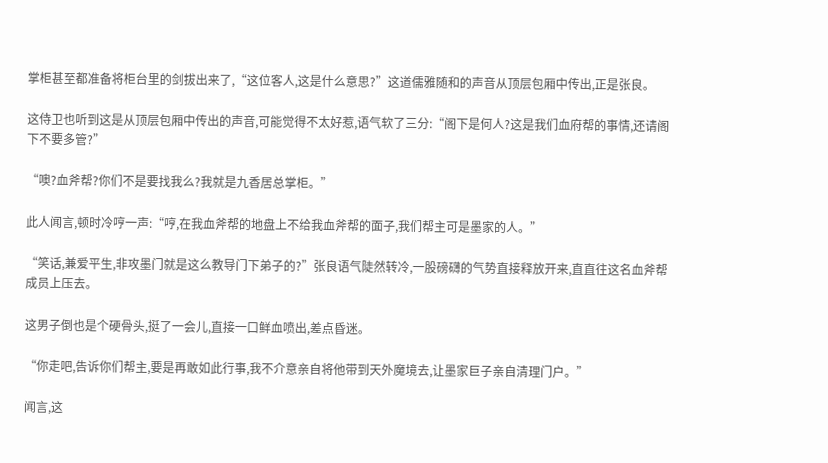掌柜甚至都准备将柜台里的剑拔出来了,“这位客人,这是什么意思?”这道儒雅随和的声音从顶层包厢中传出,正是张良。

这侍卫也听到这是从顶层包厢中传出的声音,可能觉得不太好惹,语气软了三分:“阁下是何人?这是我们血府帮的事情,还请阁下不要多管?”

“噢?血斧帮?你们不是要找我么?我就是九香居总掌柜。”

此人闻言,顿时冷哼一声:“哼,在我血斧帮的地盘上不给我血斧帮的面子,我们帮主可是墨家的人。”

“笑话,兼爱平生,非攻墨门就是这么教导门下弟子的?”张良语气陡然转冷,一股磅礴的气势直接释放开来,直直往这名血斧帮成员上压去。

这男子倒也是个硬骨头,挺了一会儿,直接一口鲜血喷出,差点昏迷。

“你走吧,告诉你们帮主,要是再敢如此行事,我不介意亲自将他带到天外魔境去,让墨家巨子亲自清理门户。”

闻言,这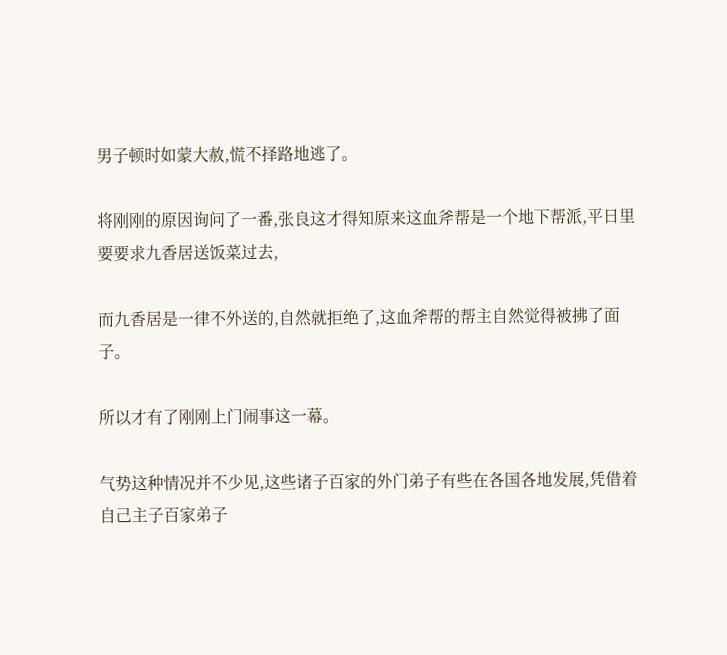男子顿时如蒙大赦,慌不择路地逃了。

将刚刚的原因询问了一番,张良这才得知原来这血斧帮是一个地下帮派,平日里要要求九香居送饭菜过去,

而九香居是一律不外送的,自然就拒绝了,这血斧帮的帮主自然觉得被拂了面子。

所以才有了刚刚上门闹事这一幕。

气势这种情况并不少见,这些诸子百家的外门弟子有些在各国各地发展,凭借着自己主子百家弟子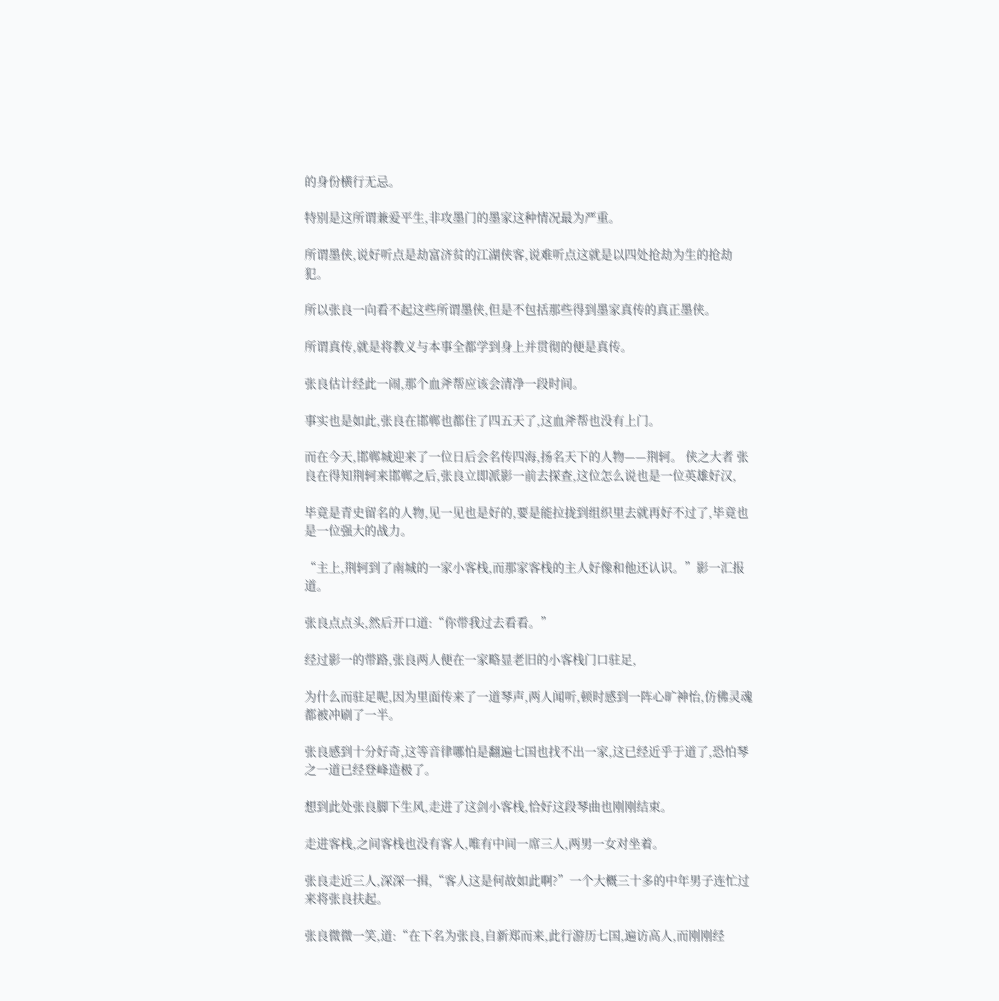的身份横行无忌。

特别是这所谓兼爱平生,非攻墨门的墨家这种情况最为严重。

所谓墨侠,说好听点是劫富济贫的江湖侠客,说难听点这就是以四处抢劫为生的抢劫犯。

所以张良一向看不起这些所谓墨侠,但是不包括那些得到墨家真传的真正墨侠。

所谓真传,就是将教义与本事全都学到身上并贯彻的便是真传。

张良估计经此一闹,那个血斧帮应该会清净一段时间。

事实也是如此,张良在邯郸也都住了四五天了,这血斧帮也没有上门。

而在今天,邯郸城迎来了一位日后会名传四海,扬名天下的人物——荆轲。 侠之大者 张良在得知荆轲来邯郸之后,张良立即派影一前去探查,这位怎么说也是一位英雄好汉,

毕竟是青史留名的人物,见一见也是好的,要是能拉拢到组织里去就再好不过了,毕竟也是一位强大的战力。

“主上,荆轲到了南城的一家小客栈,而那家客栈的主人好像和他还认识。”影一汇报道。

张良点点头,然后开口道:“你带我过去看看。”

经过影一的带路,张良两人便在一家略显老旧的小客栈门口驻足,

为什么而驻足呢,因为里面传来了一道琴声,两人闻听,顿时感到一阵心旷神怡,仿佛灵魂都被冲刷了一半。

张良感到十分好奇,这等音律哪怕是翻遍七国也找不出一家,这已经近乎于道了,恐怕琴之一道已经登峰造极了。

想到此处张良脚下生风,走进了这剑小客栈,恰好这段琴曲也刚刚结束。

走进客栈,之间客栈也没有客人,唯有中间一席三人,两男一女对坐着。

张良走近三人,深深一揖,“客人这是何故如此啊?”一个大概三十多的中年男子连忙过来将张良扶起。

张良微微一笑,道:“在下名为张良,自新郑而来,此行游历七国,遍访高人,而刚刚经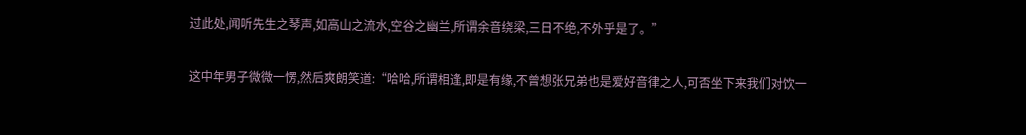过此处,闻听先生之琴声,如高山之流水,空谷之幽兰,所谓余音绕梁,三日不绝,不外乎是了。”

这中年男子微微一愣,然后爽朗笑道:“哈哈,所谓相逢,即是有缘,不曾想张兄弟也是爱好音律之人,可否坐下来我们对饮一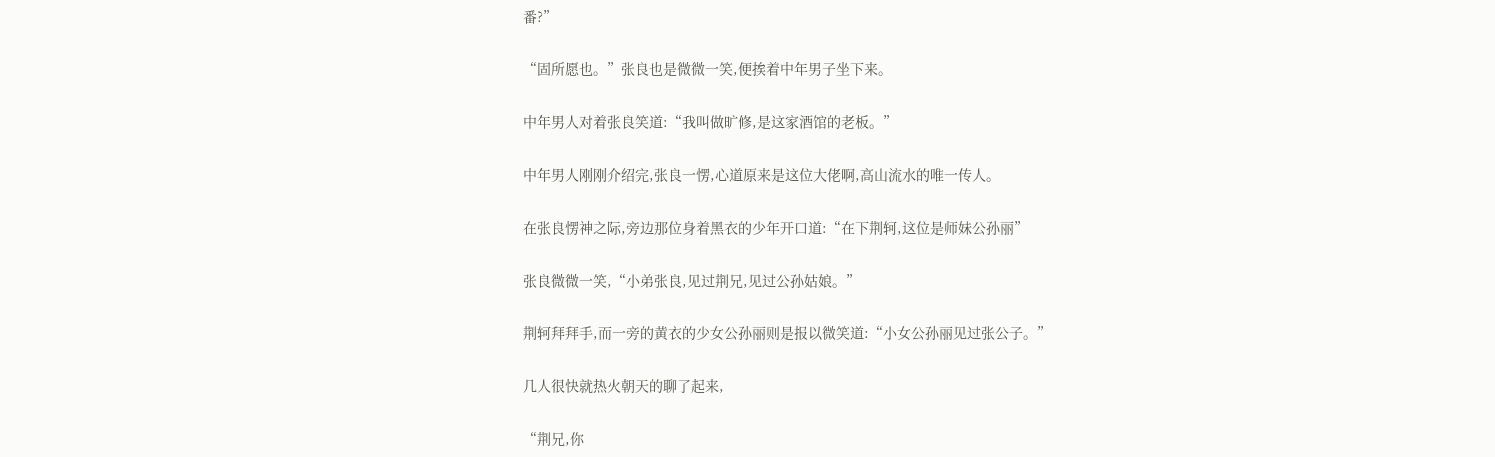番?”

“固所愿也。”张良也是微微一笑,便挨着中年男子坐下来。

中年男人对着张良笑道:“我叫做旷修,是这家酒馆的老板。”

中年男人刚刚介绍完,张良一愣,心道原来是这位大佬啊,高山流水的唯一传人。

在张良愣神之际,旁边那位身着黑衣的少年开口道:“在下荆轲,这位是师妹公孙丽”

张良微微一笑,“小弟张良,见过荆兄,见过公孙姑娘。”

荆轲拜拜手,而一旁的黄衣的少女公孙丽则是报以微笑道:“小女公孙丽见过张公子。”

几人很快就热火朝天的聊了起来,

“荆兄,你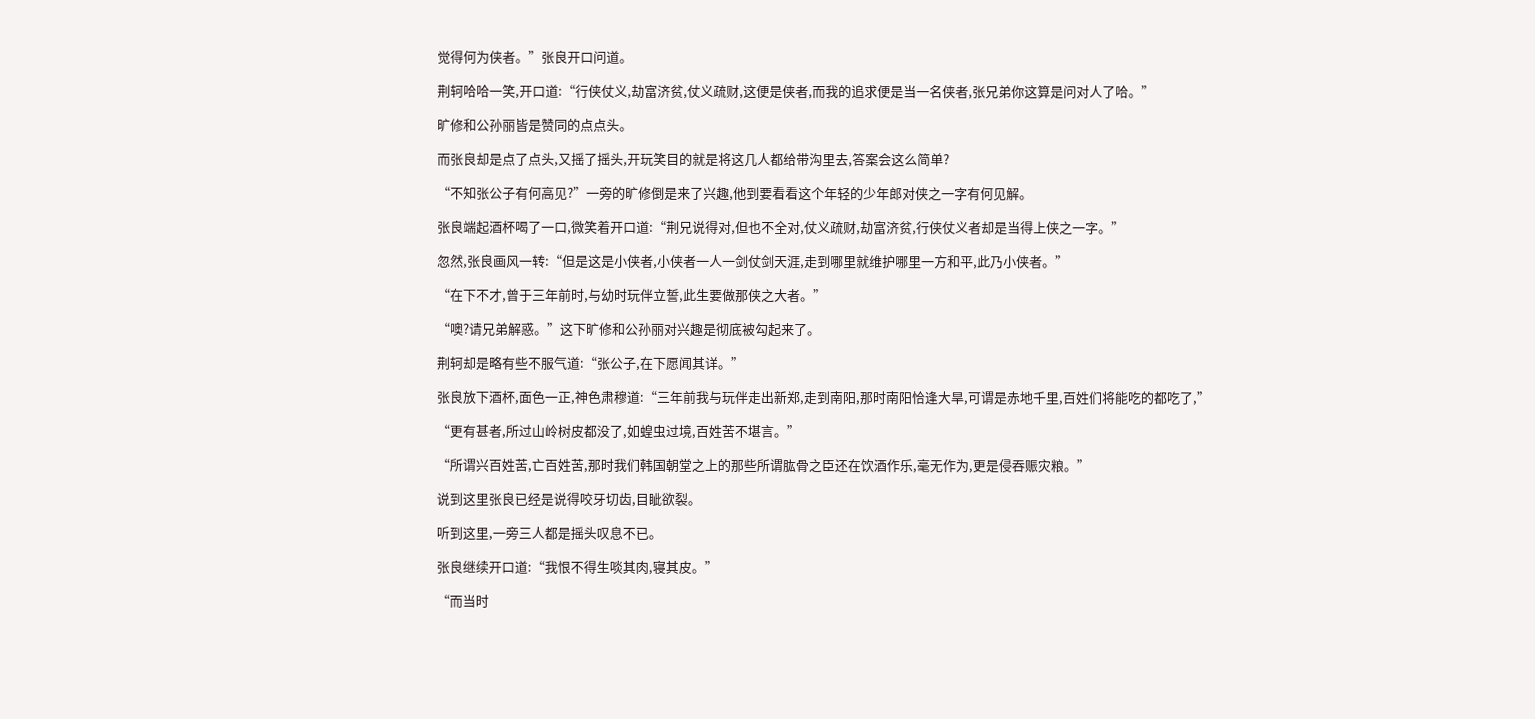觉得何为侠者。”张良开口问道。

荆轲哈哈一笑,开口道:“行侠仗义,劫富济贫,仗义疏财,这便是侠者,而我的追求便是当一名侠者,张兄弟你这算是问对人了哈。”

旷修和公孙丽皆是赞同的点点头。

而张良却是点了点头,又摇了摇头,开玩笑目的就是将这几人都给带沟里去,答案会这么简单?

“不知张公子有何高见?”一旁的旷修倒是来了兴趣,他到要看看这个年轻的少年郎对侠之一字有何见解。

张良端起酒杯喝了一口,微笑着开口道:“荆兄说得对,但也不全对,仗义疏财,劫富济贫,行侠仗义者却是当得上侠之一字。”

忽然,张良画风一转:“但是这是小侠者,小侠者一人一剑仗剑天涯,走到哪里就维护哪里一方和平,此乃小侠者。”

“在下不才,曾于三年前时,与幼时玩伴立誓,此生要做那侠之大者。”

“噢?请兄弟解惑。”这下旷修和公孙丽对兴趣是彻底被勾起来了。

荆轲却是略有些不服气道:“张公子,在下愿闻其详。”

张良放下酒杯,面色一正,神色肃穆道:“三年前我与玩伴走出新郑,走到南阳,那时南阳恰逢大旱,可谓是赤地千里,百姓们将能吃的都吃了,”

“更有甚者,所过山岭树皮都没了,如蝗虫过境,百姓苦不堪言。”

“所谓兴百姓苦,亡百姓苦,那时我们韩国朝堂之上的那些所谓肱骨之臣还在饮酒作乐,毫无作为,更是侵吞赈灾粮。”

说到这里张良已经是说得咬牙切齿,目眦欲裂。

听到这里,一旁三人都是摇头叹息不已。

张良继续开口道:“我恨不得生啖其肉,寝其皮。”

“而当时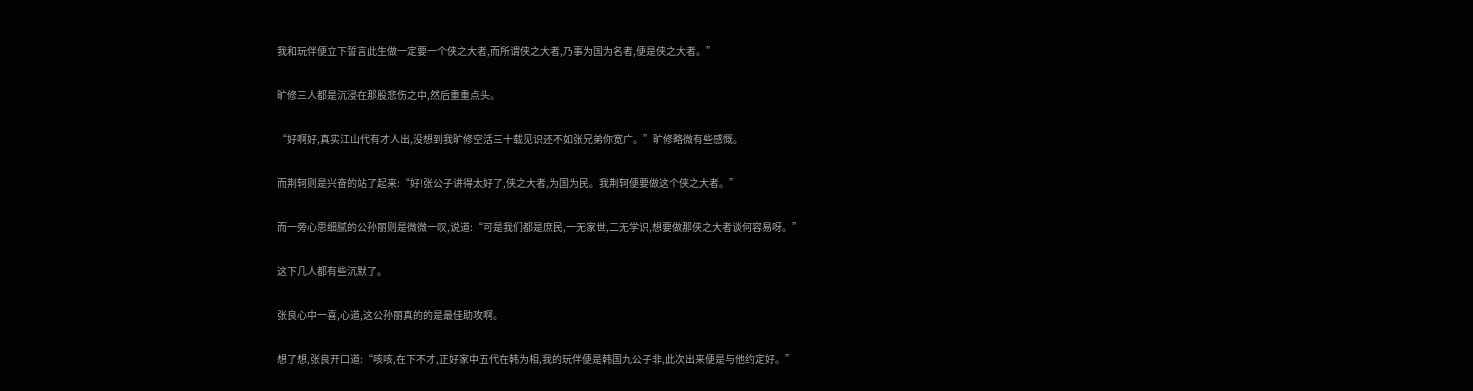我和玩伴便立下誓言此生做一定要一个侠之大者,而所谓侠之大者,乃事为国为名者,便是侠之大者。”

旷修三人都是沉浸在那股悲伤之中,然后重重点头。

“好啊好,真实江山代有才人出,没想到我旷修空活三十载见识还不如张兄弟你宽广。”旷修略微有些感慨。

而荆轲则是兴奋的站了起来:“好!张公子讲得太好了,侠之大者,为国为民。我荆轲便要做这个侠之大者。”

而一旁心思细腻的公孙丽则是微微一叹,说道:“可是我们都是庶民,一无家世,二无学识,想要做那侠之大者谈何容易呀。”

这下几人都有些沉默了。

张良心中一喜,心道,这公孙丽真的的是最佳助攻啊。

想了想,张良开口道:“咳咳,在下不才,正好家中五代在韩为相,我的玩伴便是韩国九公子非,此次出来便是与他约定好。”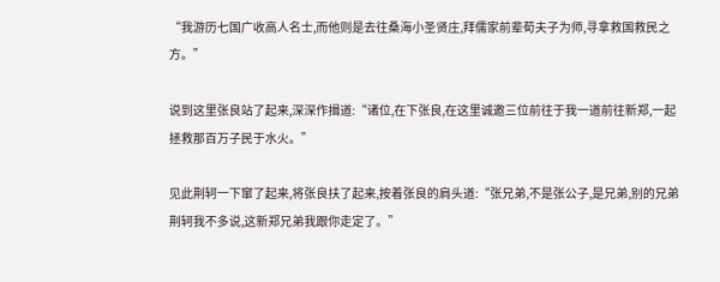“我游历七国广收高人名士,而他则是去往桑海小圣贤庄,拜儒家前辈荀夫子为师,寻拿救国救民之方。”

说到这里张良站了起来,深深作揖道:“诸位,在下张良,在这里诚邀三位前往于我一道前往新郑,一起拯救那百万子民于水火。”

见此荆轲一下窜了起来,将张良扶了起来,按着张良的肩头道:“张兄弟,不是张公子,是兄弟,别的兄弟荆轲我不多说,这新郑兄弟我跟你走定了。”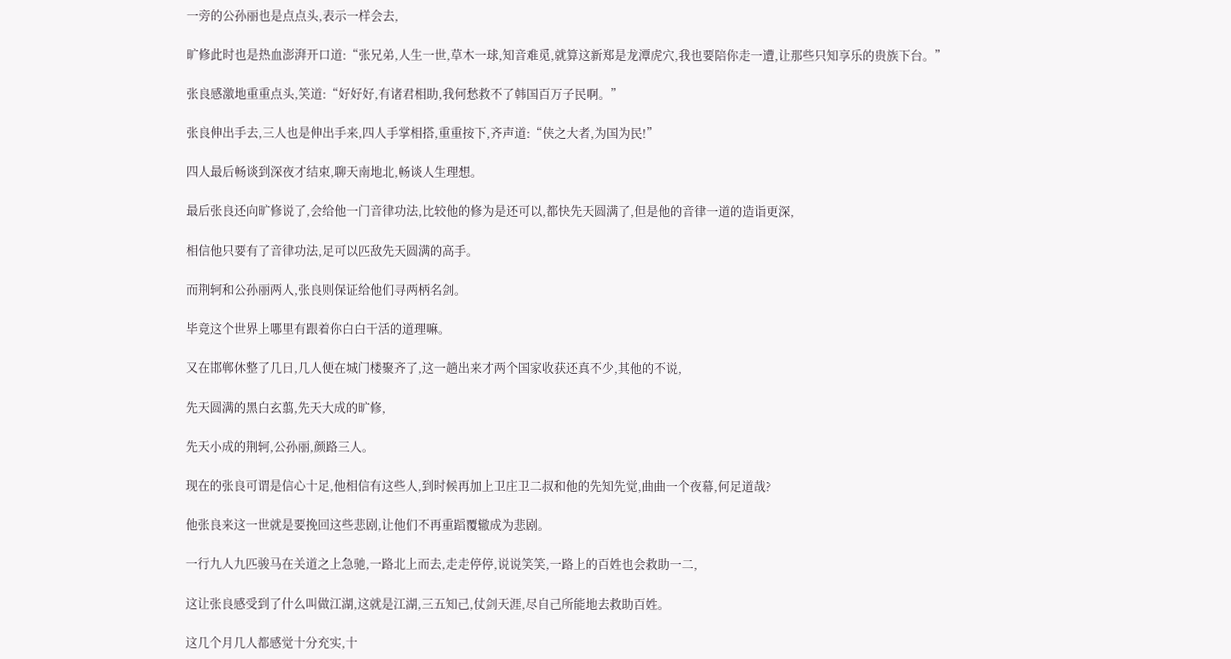一旁的公孙丽也是点点头,表示一样会去,

旷修此时也是热血澎湃开口道:“张兄弟,人生一世,草木一球,知音难觅,就算这新郑是龙潭虎穴,我也要陪你走一遭,让那些只知享乐的贵族下台。”

张良感激地重重点头,笑道:“好好好,有诸君相助,我何愁救不了韩国百万子民啊。”

张良伸出手去,三人也是伸出手来,四人手掌相搭,重重按下,齐声道:“侠之大者,为国为民!”

四人最后畅谈到深夜才结束,聊天南地北,畅谈人生理想。

最后张良还向旷修说了,会给他一门音律功法,比较他的修为是还可以,都快先天圆满了,但是他的音律一道的造诣更深,

相信他只要有了音律功法,足可以匹敌先天圆满的高手。

而荆轲和公孙丽两人,张良则保证给他们寻两柄名剑。

毕竟这个世界上哪里有跟着你白白干活的道理嘛。

又在邯郸休整了几日,几人便在城门楼聚齐了,这一趟出来才两个国家收获还真不少,其他的不说,

先天圆满的黑白玄翦,先天大成的旷修,

先天小成的荆轲,公孙丽,颜路三人。

现在的张良可谓是信心十足,他相信有这些人,到时候再加上卫庄卫二叔和他的先知先觉,曲曲一个夜幕,何足道哉?

他张良来这一世就是要挽回这些悲剧,让他们不再重蹈覆辙成为悲剧。

一行九人九匹骏马在关道之上急驰,一路北上而去,走走停停,说说笑笑,一路上的百姓也会救助一二,

这让张良感受到了什么叫做江湖,这就是江湖,三五知己,仗剑天涯,尽自己所能地去救助百姓。

这几个月几人都感觉十分充实,十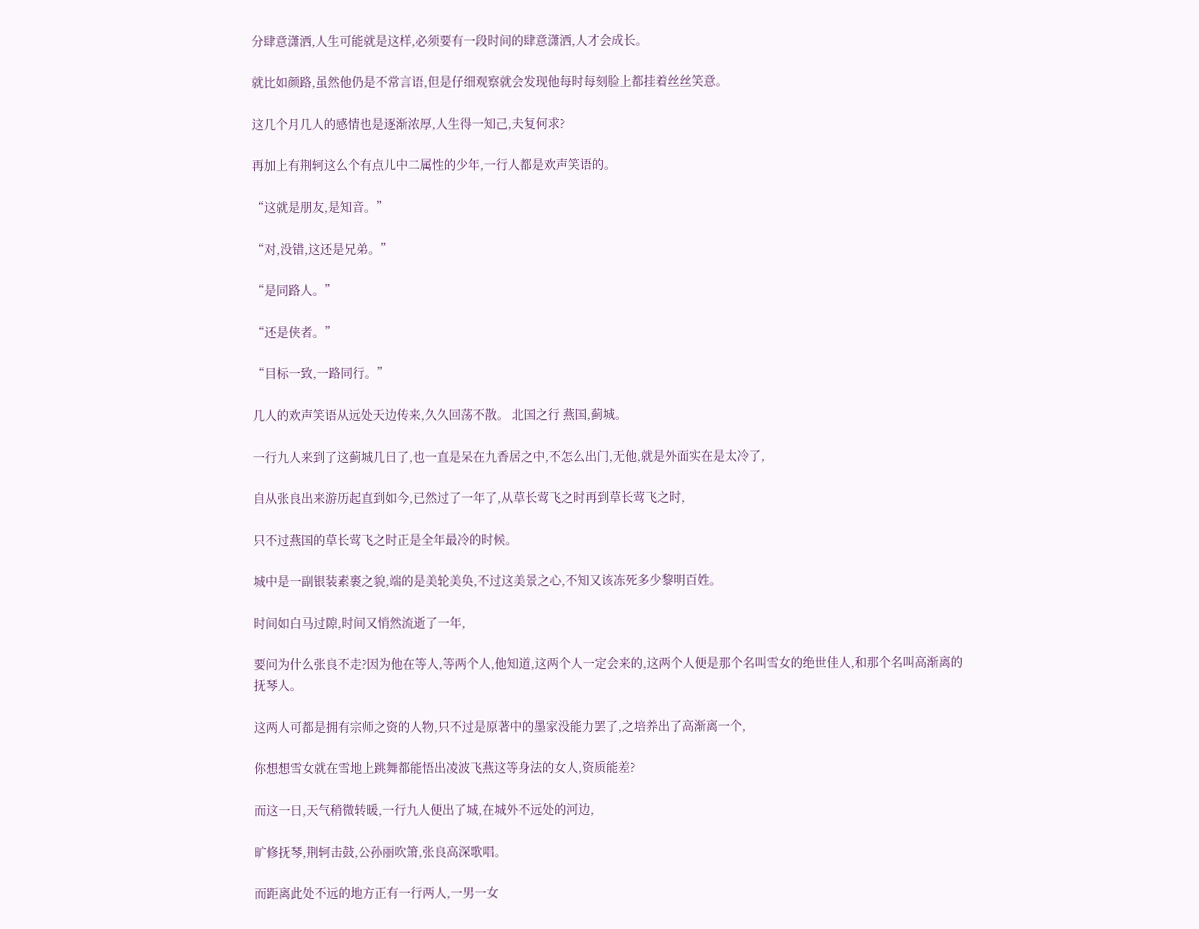分肆意潇洒,人生可能就是这样,必须要有一段时间的肆意潇洒,人才会成长。

就比如颜路,虽然他仍是不常言语,但是仔细观察就会发现他每时每刻脸上都挂着丝丝笑意。

这几个月几人的感情也是逐渐浓厚,人生得一知己,夫复何求?

再加上有荆轲这么个有点儿中二属性的少年,一行人都是欢声笑语的。

“这就是朋友,是知音。”

“对,没错,这还是兄弟。”

“是同路人。”

“还是侠者。”

“目标一致,一路同行。”

几人的欢声笑语从远处天边传来,久久回荡不散。 北国之行 燕国,蓟城。

一行九人来到了这蓟城几日了,也一直是呆在九香居之中,不怎么出门,无他,就是外面实在是太冷了,

自从张良出来游历起直到如今,已然过了一年了,从草长莺飞之时再到草长莺飞之时,

只不过燕国的草长莺飞之时正是全年最冷的时候。

城中是一副银装素裹之貌,端的是美轮美奂,不过这美景之心,不知又该冻死多少黎明百姓。

时间如白马过隙,时间又悄然流逝了一年,

要问为什么张良不走?因为他在等人,等两个人,他知道,这两个人一定会来的,这两个人便是那个名叫雪女的绝世佳人,和那个名叫高渐离的抚琴人。

这两人可都是拥有宗师之资的人物,只不过是原著中的墨家没能力罢了,之培养出了高渐离一个,

你想想雪女就在雪地上跳舞都能悟出凌波飞燕这等身法的女人,资质能差?

而这一日,天气稍微转暖,一行九人便出了城,在城外不远处的河边,

旷修抚琴,荆轲击鼓,公孙丽吹箫,张良高深歌唱。

而距离此处不远的地方正有一行两人,一男一女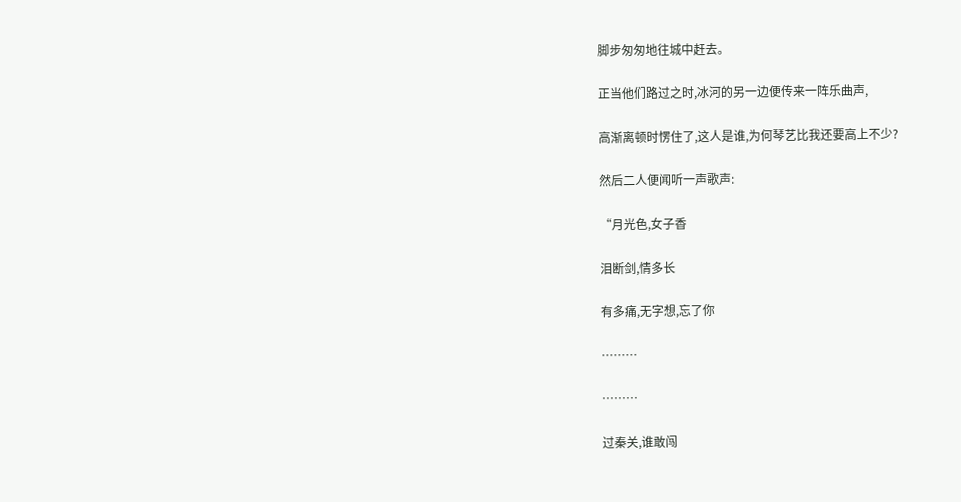脚步匆匆地往城中赶去。

正当他们路过之时,冰河的另一边便传来一阵乐曲声,

高渐离顿时愣住了,这人是谁,为何琴艺比我还要高上不少?

然后二人便闻听一声歌声:

“月光色,女子香

泪断剑,情多长

有多痛,无字想,忘了你

………

………

过秦关,谁敢闯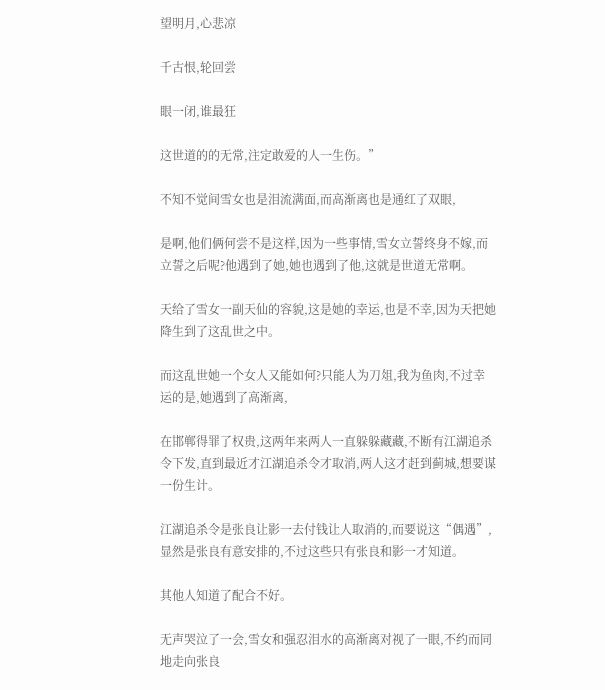望明月,心悲凉

千古恨,轮回尝

眼一闭,谁最狂

这世道的的无常,注定敢爱的人一生伤。”

不知不觉间雪女也是泪流满面,而高渐离也是通红了双眼,

是啊,他们俩何尝不是这样,因为一些事情,雪女立誓终身不嫁,而立誓之后呢?他遇到了她,她也遇到了他,这就是世道无常啊。

天给了雪女一副天仙的容貌,这是她的幸运,也是不幸,因为天把她降生到了这乱世之中。

而这乱世她一个女人又能如何?只能人为刀俎,我为鱼肉,不过幸运的是,她遇到了高渐离,

在邯郸得罪了权贵,这两年来两人一直躲躲藏藏,不断有江湖追杀令下发,直到最近才江湖追杀令才取消,两人这才赶到蓟城,想要谋一份生计。

江湖追杀令是张良让影一去付钱让人取消的,而要说这“偶遇”,显然是张良有意安排的,不过这些只有张良和影一才知道。

其他人知道了配合不好。

无声哭泣了一会,雪女和强忍泪水的高渐离对视了一眼,不约而同地走向张良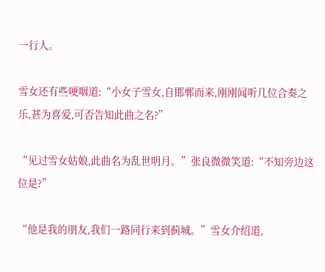一行人。

雪女还有些哽咽道:“小女子雪女,自邯郸而来,刚刚闻听几位合奏之乐,甚为喜爱,可否告知此曲之名?”

“见过雪女姑娘,此曲名为乱世明月。”张良微微笑道:“不知旁边这位是?”

“他是我的朋友,我们一路同行来到蓟城。”雪女介绍道,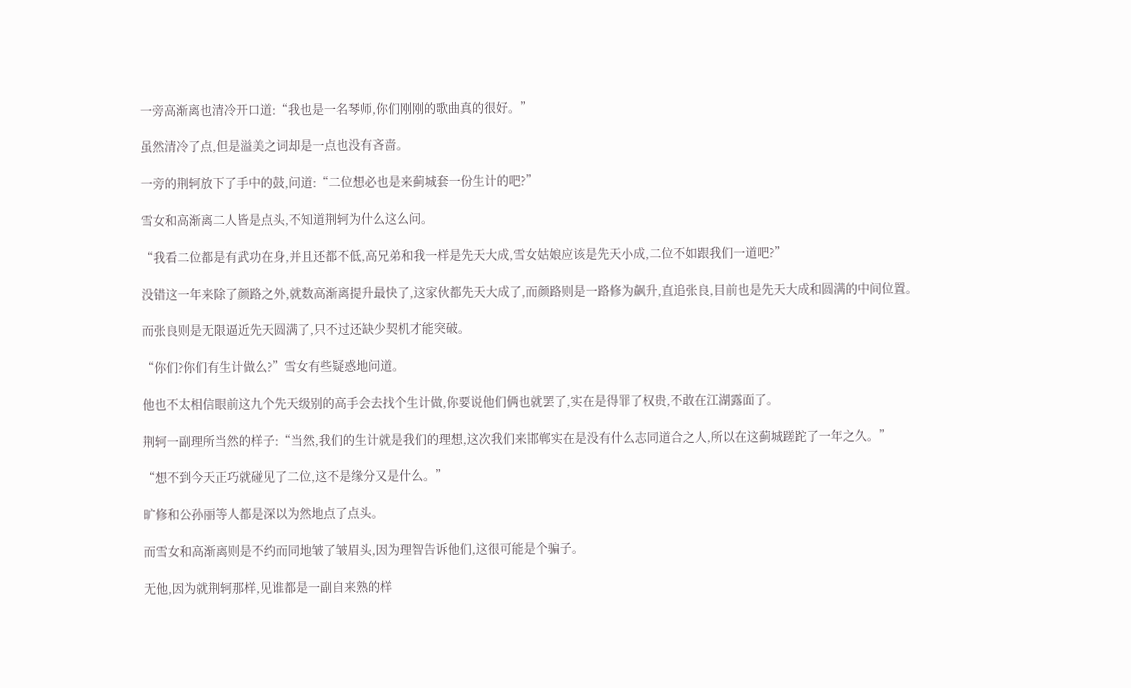一旁高渐离也清冷开口道:“我也是一名琴师,你们刚刚的歌曲真的很好。”

虽然清冷了点,但是溢美之词却是一点也没有吝啬。

一旁的荆轲放下了手中的鼓,问道:“二位想必也是来蓟城套一份生计的吧?”

雪女和高渐离二人皆是点头,不知道荆轲为什么这么问。

“我看二位都是有武功在身,并且还都不低,高兄弟和我一样是先天大成,雪女姑娘应该是先天小成,二位不如跟我们一道吧?”

没错这一年来除了颜路之外,就数高渐离提升最快了,这家伙都先天大成了,而颜路则是一路修为飙升,直追张良,目前也是先天大成和圆满的中间位置。

而张良则是无限逼近先天圆满了,只不过还缺少契机才能突破。

“你们?你们有生计做么?”雪女有些疑惑地问道。

他也不太相信眼前这九个先天级别的高手会去找个生计做,你要说他们俩也就罢了,实在是得罪了权贵,不敢在江湖露面了。

荆轲一副理所当然的样子:“当然,我们的生计就是我们的理想,这次我们来邯郸实在是没有什么志同道合之人,所以在这蓟城蹉跎了一年之久。”

“想不到今天正巧就碰见了二位,这不是缘分又是什么。”

旷修和公孙丽等人都是深以为然地点了点头。

而雪女和高渐离则是不约而同地皱了皱眉头,因为理智告诉他们,这很可能是个骗子。

无他,因为就荆轲那样,见谁都是一副自来熟的样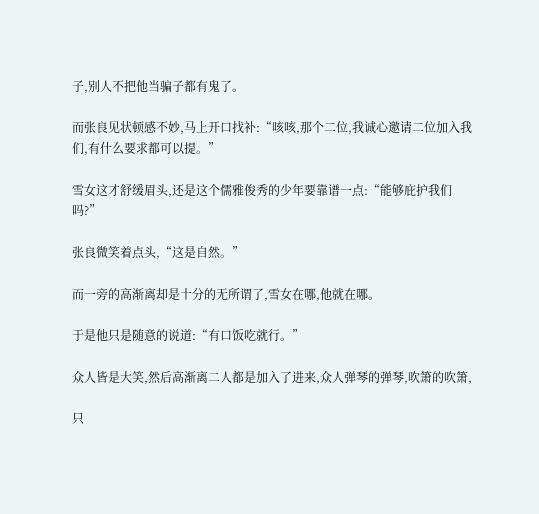子,别人不把他当骗子都有鬼了。

而张良见状顿感不妙,马上开口找补:“咳咳,那个二位,我诚心邀请二位加入我们,有什么要求都可以提。”

雪女这才舒缓眉头,还是这个儒雅俊秀的少年要靠谱一点:“能够庇护我们吗?”

张良微笑着点头,“这是自然。”

而一旁的高渐离却是十分的无所谓了,雪女在哪,他就在哪。

于是他只是随意的说道:“有口饭吃就行。”

众人皆是大笑,然后高渐离二人都是加入了进来,众人弹琴的弹琴,吹箫的吹箫,

只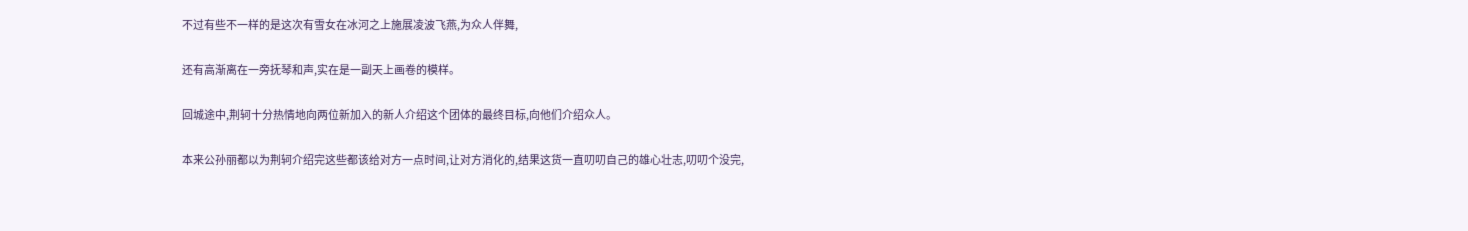不过有些不一样的是这次有雪女在冰河之上施展凌波飞燕,为众人伴舞,

还有高渐离在一旁抚琴和声,实在是一副天上画卷的模样。

回城途中,荆轲十分热情地向两位新加入的新人介绍这个团体的最终目标,向他们介绍众人。

本来公孙丽都以为荆轲介绍完这些都该给对方一点时间,让对方消化的,结果这货一直叨叨自己的雄心壮志,叨叨个没完,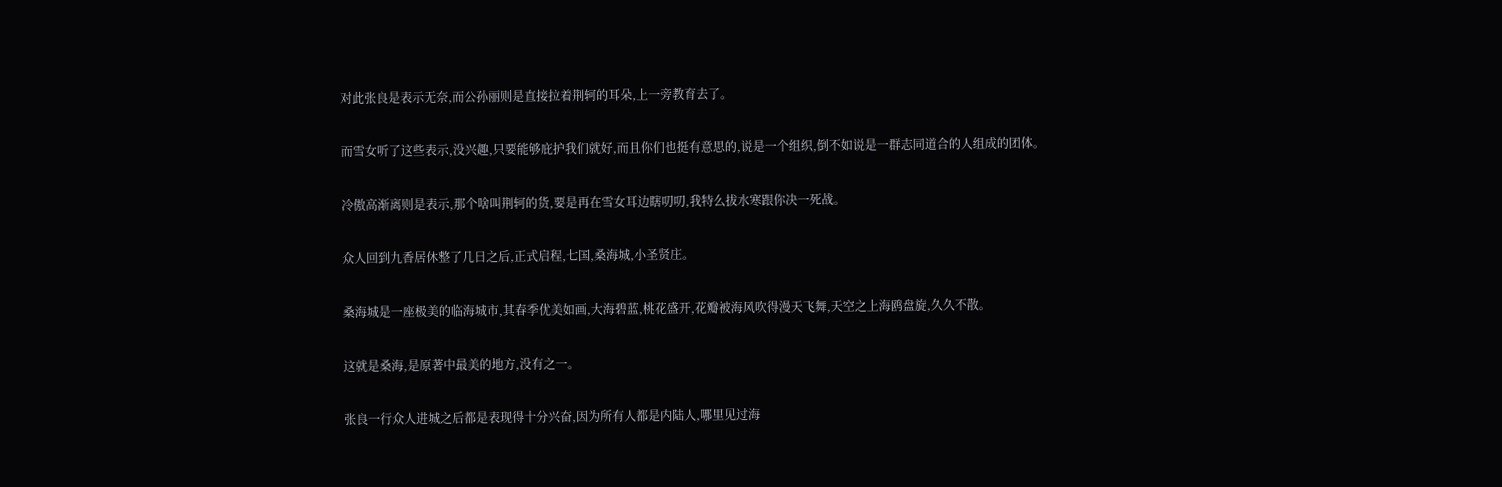对此张良是表示无奈,而公孙丽则是直接拉着荆轲的耳朵,上一旁教育去了。

而雪女听了这些表示,没兴趣,只要能够庇护我们就好,而且你们也挺有意思的,说是一个组织,倒不如说是一群志同道合的人组成的团体。

冷傲高渐离则是表示,那个啥叫荆轲的货,要是再在雪女耳边瞎叨叨,我特么拔水寒跟你决一死战。

众人回到九香居休整了几日之后,正式启程,七国,桑海城,小圣贤庄。

桑海城是一座极美的临海城市,其春季优美如画,大海碧蓝,桃花盛开,花瓣被海风吹得漫天飞舞,天空之上海鸥盘旋,久久不散。

这就是桑海,是原著中最美的地方,没有之一。

张良一行众人进城之后都是表现得十分兴奋,因为所有人都是内陆人,哪里见过海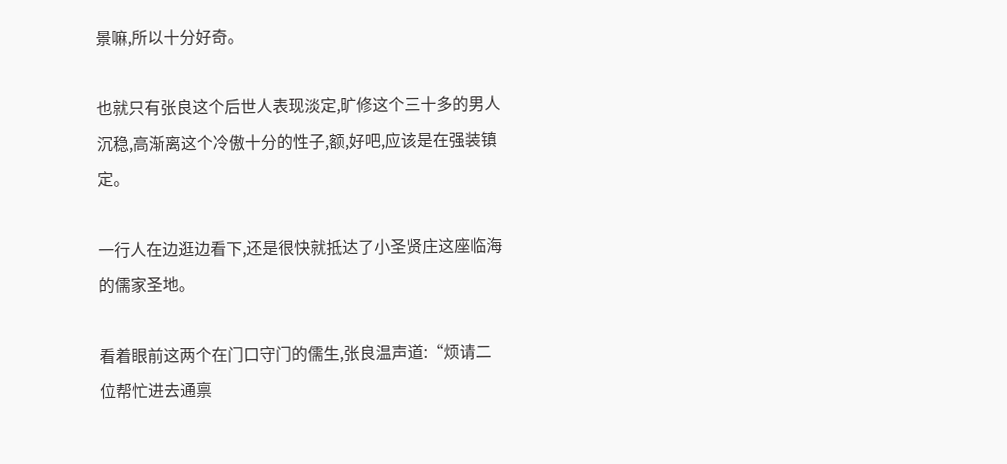景嘛,所以十分好奇。

也就只有张良这个后世人表现淡定,旷修这个三十多的男人沉稳,高渐离这个冷傲十分的性子,额,好吧,应该是在强装镇定。

一行人在边逛边看下,还是很快就抵达了小圣贤庄这座临海的儒家圣地。

看着眼前这两个在门口守门的儒生,张良温声道:“烦请二位帮忙进去通禀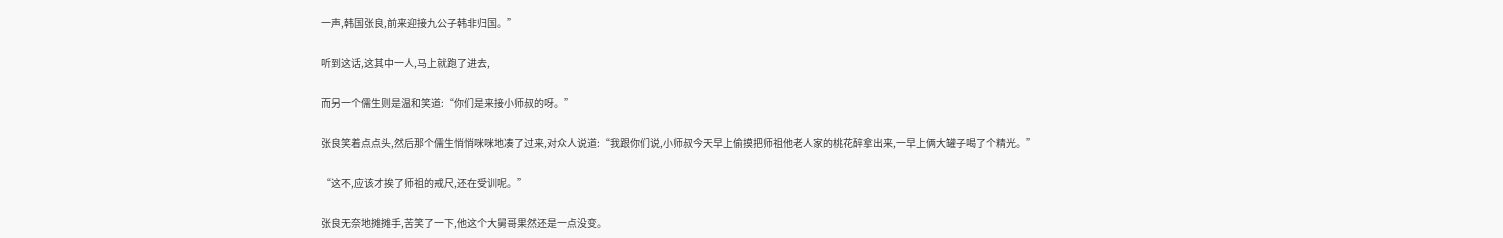一声,韩国张良,前来迎接九公子韩非归国。”

听到这话,这其中一人,马上就跑了进去,

而另一个儒生则是温和笑道:“你们是来接小师叔的呀。”

张良笑着点点头,然后那个儒生悄悄咪咪地凑了过来,对众人说道:“我跟你们说,小师叔今天早上偷摸把师祖他老人家的桃花醉拿出来,一早上俩大罐子喝了个精光。”

“这不,应该才挨了师祖的戒尺,还在受训呢。”

张良无奈地摊摊手,苦笑了一下,他这个大舅哥果然还是一点没变。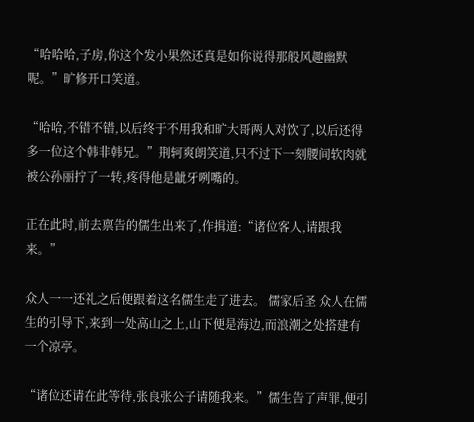“哈哈哈,子房,你这个发小果然还真是如你说得那般风趣幽默呢。”旷修开口笑道。

“哈哈,不错不错,以后终于不用我和旷大哥两人对饮了,以后还得多一位这个韩非韩兄。”荆轲爽朗笑道,只不过下一刻腰间软肉就被公孙丽拧了一转,疼得他是龇牙咧嘴的。

正在此时,前去禀告的儒生出来了,作揖道:“诸位客人,请跟我来。”

众人一一还礼之后便跟着这名儒生走了进去。 儒家后圣 众人在儒生的引导下,来到一处高山之上,山下便是海边,而浪潮之处搭建有一个凉亭。

“诸位还请在此等待,张良张公子请随我来。”儒生告了声罪,便引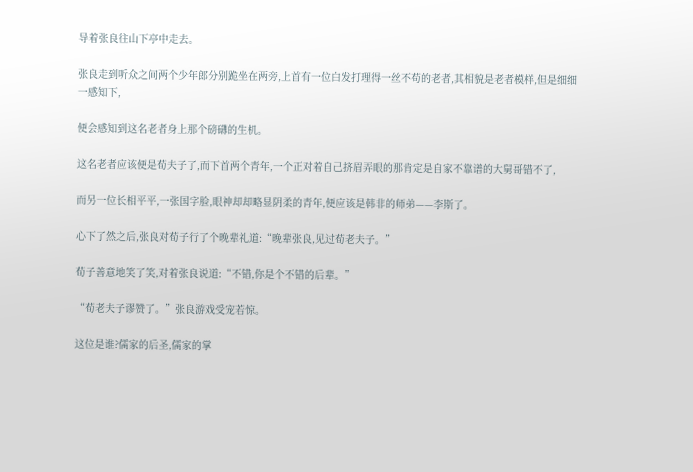导着张良往山下亭中走去。

张良走到听众之间两个少年郎分别跪坐在两旁,上首有一位白发打理得一丝不苟的老者,其相貌是老者模样,但是细细一感知下,

便会感知到这名老者身上那个磅礴的生机。

这名老者应该便是荀夫子了,而下首两个青年,一个正对着自己挤眉弄眼的那肯定是自家不靠谱的大舅哥错不了,

而另一位长相平平,一张国字脸,眼神却却略显阴柔的青年,便应该是韩非的师弟——李斯了。

心下了然之后,张良对荀子行了个晚辈礼道:“晚辈张良,见过荀老夫子。”

荀子善意地笑了笑,对着张良说道:“不错,你是个不错的后辈。”

“荀老夫子谬赞了。”张良游戏受宠若惊。

这位是谁?儒家的后圣,儒家的掌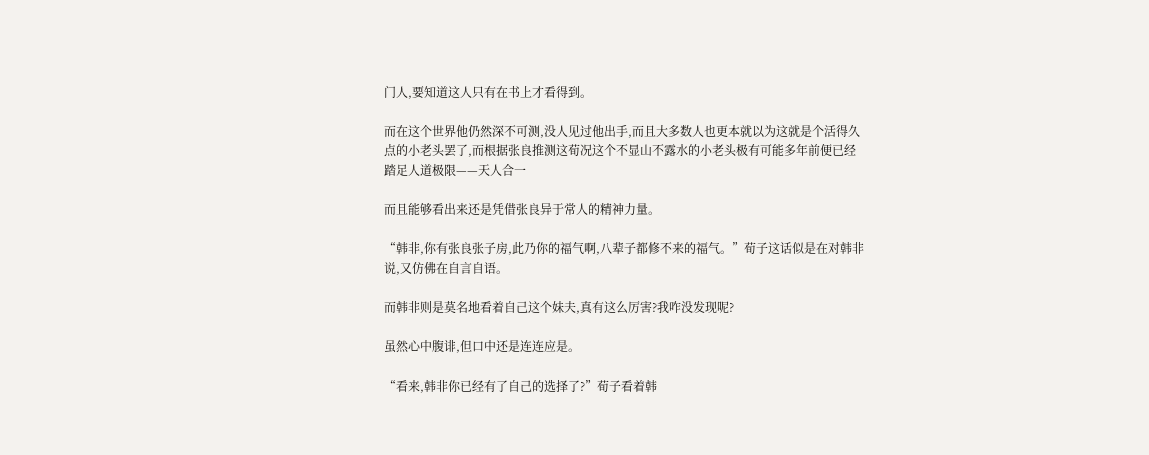门人,要知道这人只有在书上才看得到。

而在这个世界他仍然深不可测,没人见过他出手,而且大多数人也更本就以为这就是个活得久点的小老头罢了,而根据张良推测这荀况这个不显山不露水的小老头极有可能多年前便已经踏足人道极限——天人合一

而且能够看出来还是凭借张良异于常人的精神力量。

“韩非,你有张良张子房,此乃你的福气啊,八辈子都修不来的福气。”荀子这话似是在对韩非说,又仿佛在自言自语。

而韩非则是莫名地看着自己这个妹夫,真有这么厉害?我咋没发现呢?

虽然心中腹诽,但口中还是连连应是。

“看来,韩非你已经有了自己的选择了?”荀子看着韩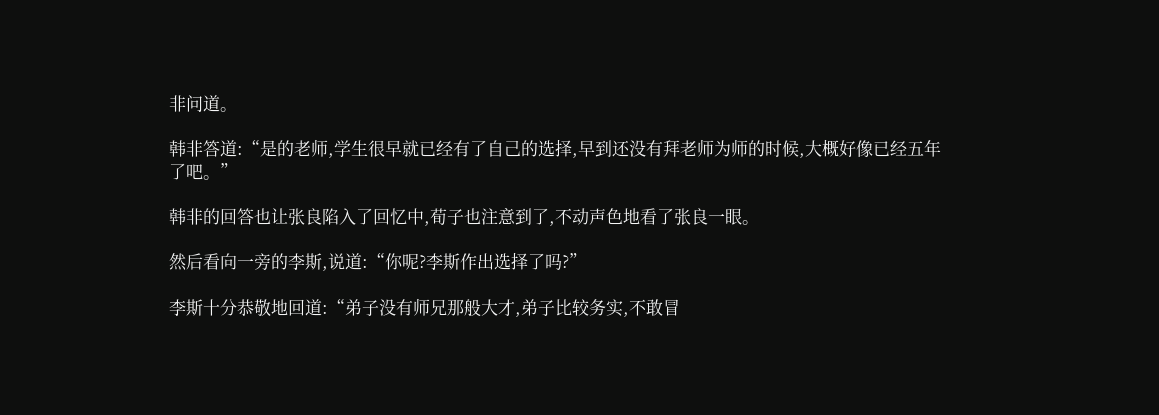非问道。

韩非答道:“是的老师,学生很早就已经有了自己的选择,早到还没有拜老师为师的时候,大概好像已经五年了吧。”

韩非的回答也让张良陷入了回忆中,荀子也注意到了,不动声色地看了张良一眼。

然后看向一旁的李斯,说道:“你呢?李斯作出选择了吗?”

李斯十分恭敬地回道:“弟子没有师兄那般大才,弟子比较务实,不敢冒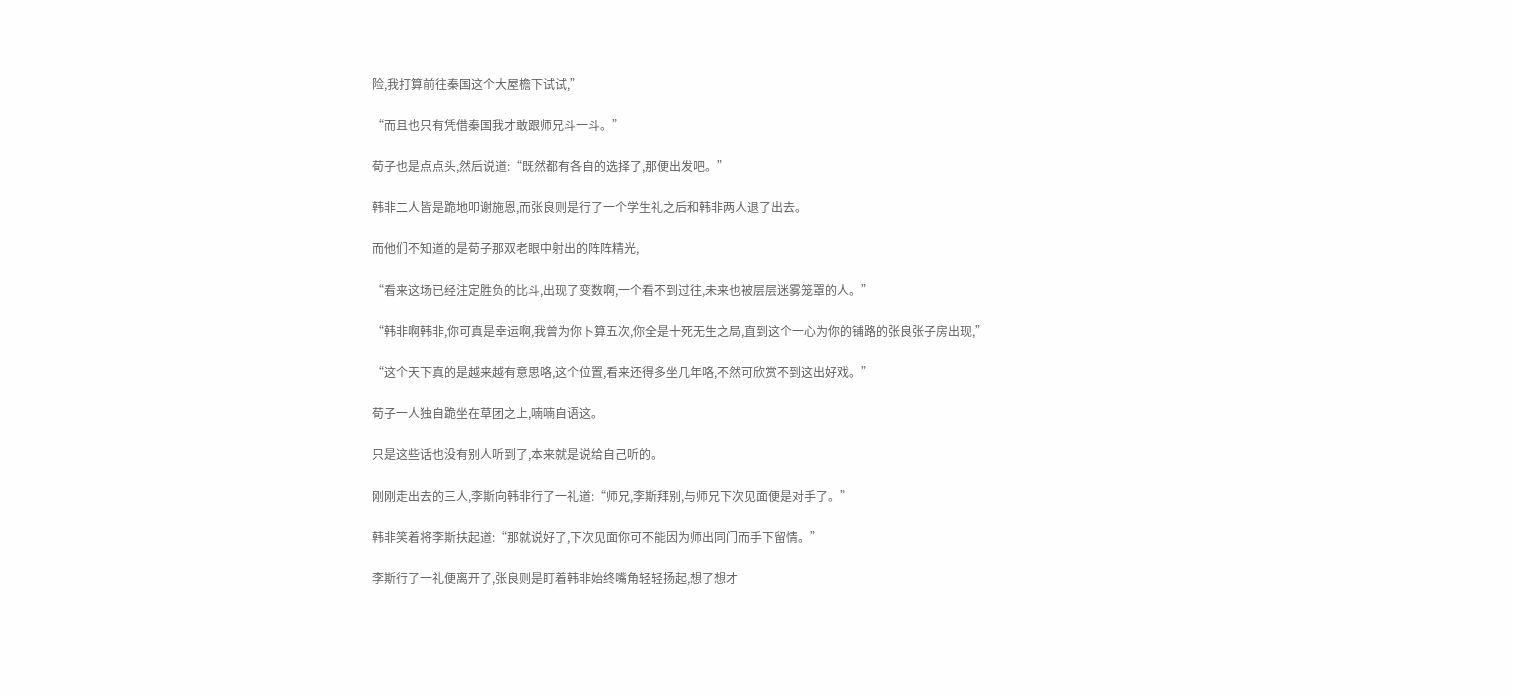险,我打算前往秦国这个大屋檐下试试,”

“而且也只有凭借秦国我才敢跟师兄斗一斗。”

荀子也是点点头,然后说道:“既然都有各自的选择了,那便出发吧。”

韩非二人皆是跪地叩谢施恩,而张良则是行了一个学生礼之后和韩非两人退了出去。

而他们不知道的是荀子那双老眼中射出的阵阵精光,

“看来这场已经注定胜负的比斗,出现了变数啊,一个看不到过往,未来也被层层迷雾笼罩的人。”

“韩非啊韩非,你可真是幸运啊,我曾为你卜算五次,你全是十死无生之局,直到这个一心为你的铺路的张良张子房出现,”

“这个天下真的是越来越有意思咯,这个位置,看来还得多坐几年咯,不然可欣赏不到这出好戏。”

荀子一人独自跪坐在草团之上,喃喃自语这。

只是这些话也没有别人听到了,本来就是说给自己听的。

刚刚走出去的三人,李斯向韩非行了一礼道:“师兄,李斯拜别,与师兄下次见面便是对手了。”

韩非笑着将李斯扶起道:“那就说好了,下次见面你可不能因为师出同门而手下留情。”

李斯行了一礼便离开了,张良则是盯着韩非始终嘴角轻轻扬起,想了想才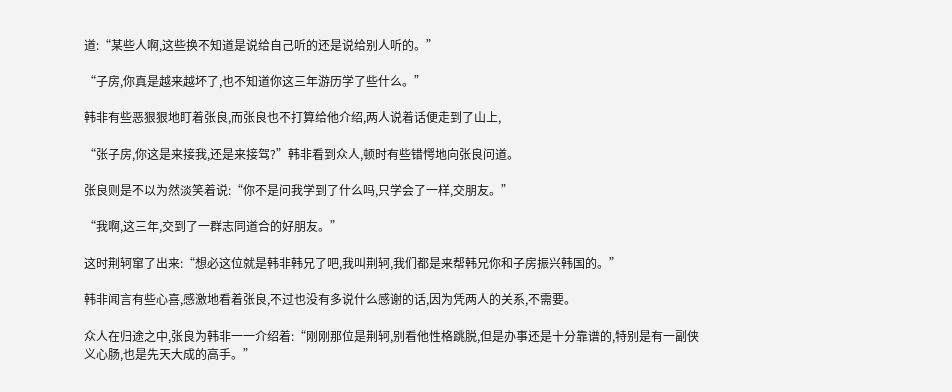道:“某些人啊,这些换不知道是说给自己听的还是说给别人听的。”

“子房,你真是越来越坏了,也不知道你这三年游历学了些什么。”

韩非有些恶狠狠地盯着张良,而张良也不打算给他介绍,两人说着话便走到了山上,

“张子房,你这是来接我,还是来接驾?”韩非看到众人,顿时有些错愕地向张良问道。

张良则是不以为然淡笑着说:“你不是问我学到了什么吗,只学会了一样,交朋友。”

“我啊,这三年,交到了一群志同道合的好朋友。”

这时荆轲窜了出来:“想必这位就是韩非韩兄了吧,我叫荆轲,我们都是来帮韩兄你和子房振兴韩国的。”

韩非闻言有些心喜,感激地看着张良,不过也没有多说什么感谢的话,因为凭两人的关系,不需要。

众人在归途之中,张良为韩非一一介绍着:“刚刚那位是荆轲,别看他性格跳脱,但是办事还是十分靠谱的,特别是有一副侠义心肠,也是先天大成的高手。”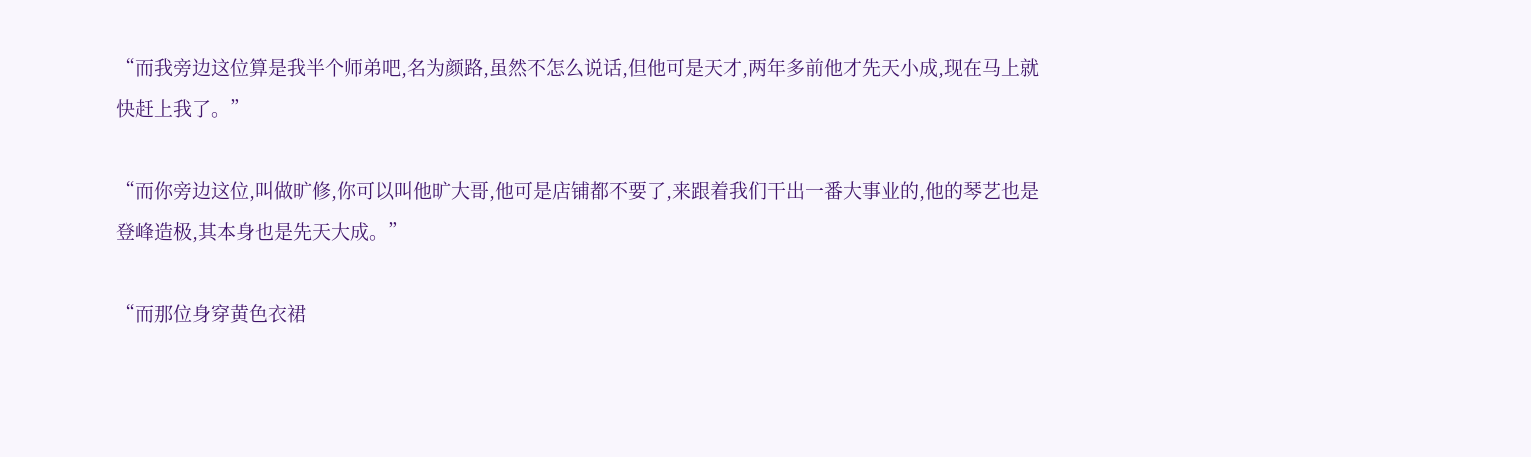“而我旁边这位算是我半个师弟吧,名为颜路,虽然不怎么说话,但他可是天才,两年多前他才先天小成,现在马上就快赶上我了。”

“而你旁边这位,叫做旷修,你可以叫他旷大哥,他可是店铺都不要了,来跟着我们干出一番大事业的,他的琴艺也是登峰造极,其本身也是先天大成。”

“而那位身穿黄色衣裙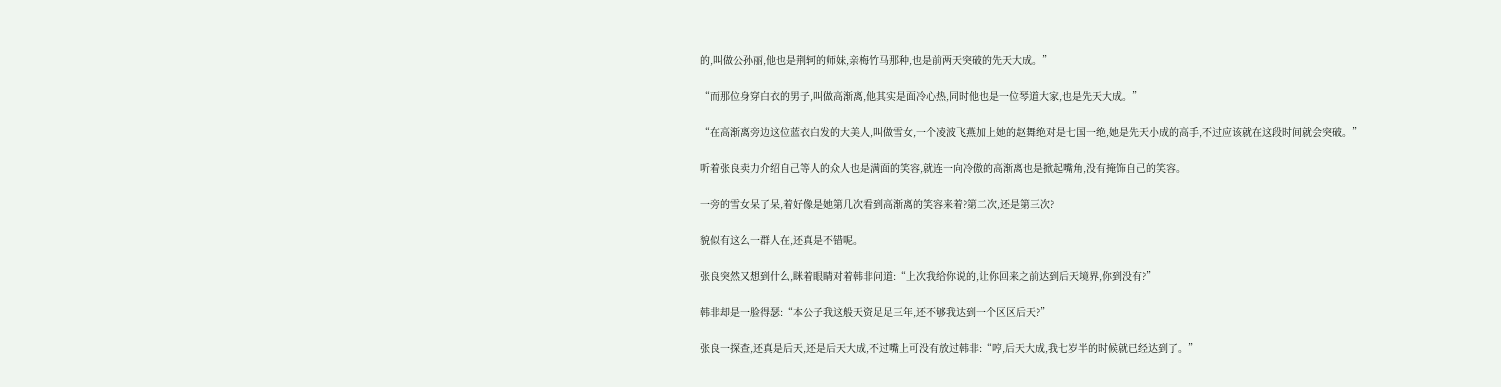的,叫做公孙丽,他也是荆轲的师妹,亲梅竹马那种,也是前两天突破的先天大成。”

“而那位身穿白衣的男子,叫做高渐离,他其实是面冷心热,同时他也是一位琴道大家,也是先天大成。”

“在高渐离旁边这位蓝衣白发的大美人,叫做雪女,一个凌波飞燕加上她的赵舞绝对是七国一绝,她是先天小成的高手,不过应该就在这段时间就会突破。”

听着张良卖力介绍自己等人的众人也是满面的笑容,就连一向冷傲的高渐离也是掀起嘴角,没有掩饰自己的笑容。

一旁的雪女呆了呆,着好像是她第几次看到高渐离的笑容来着?第二次,还是第三次?

貌似有这么一群人在,还真是不错呢。

张良突然又想到什么,眯着眼睛对着韩非问道:“上次我给你说的,让你回来之前达到后天境界,你到没有?”

韩非却是一脸得瑟:“本公子我这般天资足足三年,还不够我达到一个区区后天?”

张良一探查,还真是后天,还是后天大成,不过嘴上可没有放过韩非:“哼,后天大成,我七岁半的时候就已经达到了。”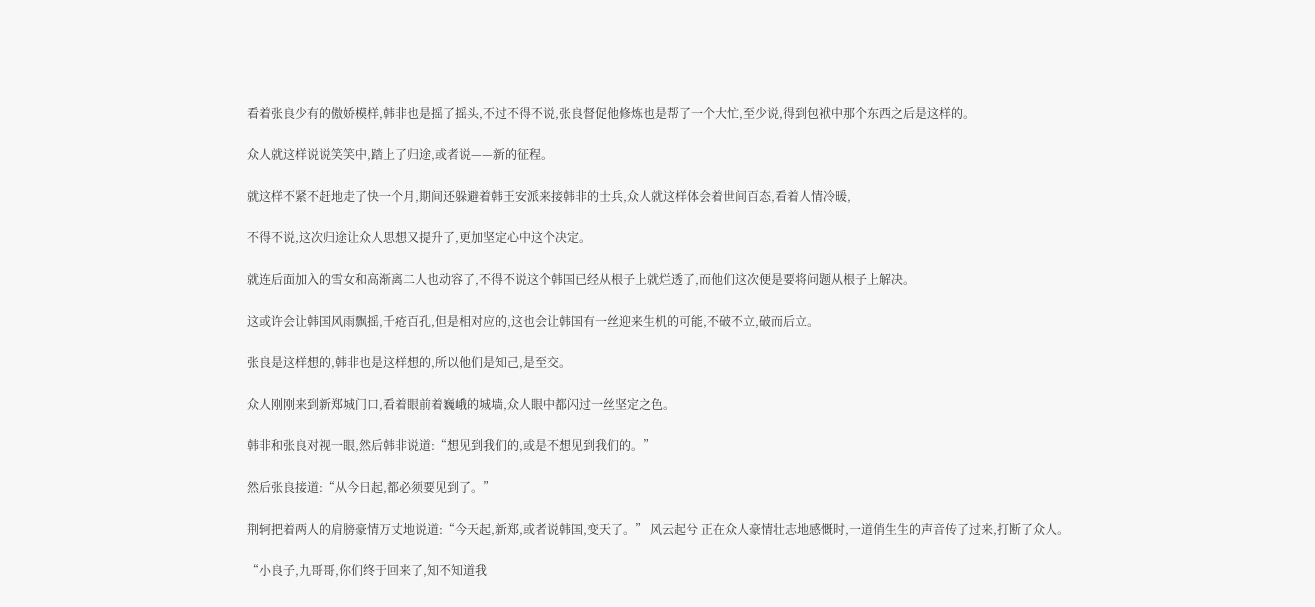看着张良少有的傲娇模样,韩非也是摇了摇头,不过不得不说,张良督促他修炼也是帮了一个大忙,至少说,得到包袱中那个东西之后是这样的。

众人就这样说说笑笑中,踏上了归途,或者说——新的征程。

就这样不紧不赶地走了快一个月,期间还躲避着韩王安派来接韩非的士兵,众人就这样体会着世间百态,看着人情冷暖,

不得不说,这次归途让众人思想又提升了,更加坚定心中这个决定。

就连后面加入的雪女和高渐离二人也动容了,不得不说这个韩国已经从根子上就烂透了,而他们这次便是要将问题从根子上解决。

这或许会让韩国风雨飘摇,千疮百孔,但是相对应的,这也会让韩国有一丝迎来生机的可能,不破不立,破而后立。

张良是这样想的,韩非也是这样想的,所以他们是知己,是至交。

众人刚刚来到新郑城门口,看着眼前着巍峨的城墙,众人眼中都闪过一丝坚定之色。

韩非和张良对视一眼,然后韩非说道:“想见到我们的,或是不想见到我们的。”

然后张良接道:“从今日起,都必须要见到了。”

荆轲把着两人的肩膀豪情万丈地说道:“今天起,新郑,或者说韩国,变天了。” 风云起兮 正在众人豪情壮志地感慨时,一道俏生生的声音传了过来,打断了众人。

“小良子,九哥哥,你们终于回来了,知不知道我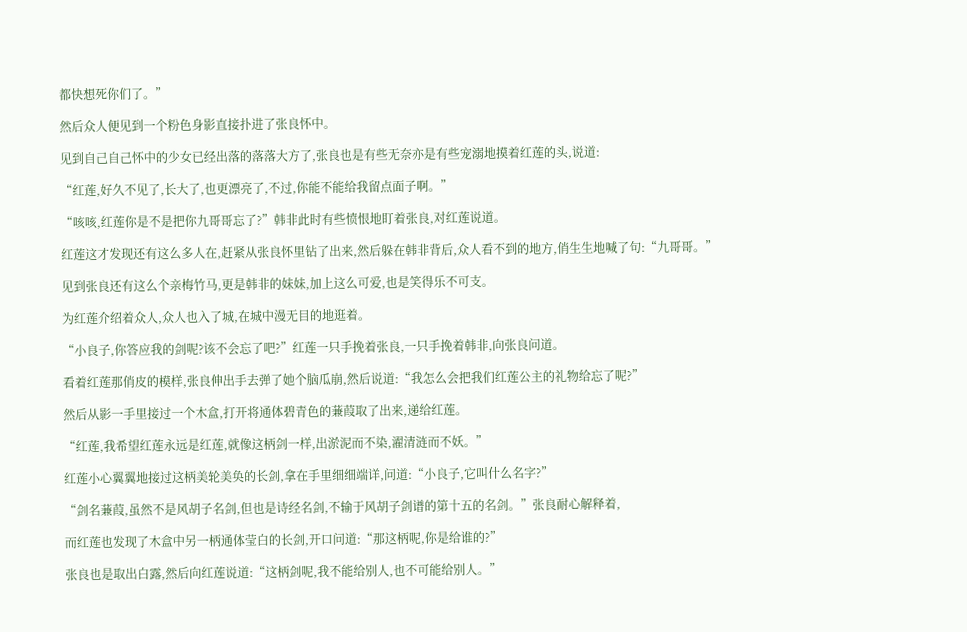都快想死你们了。”

然后众人便见到一个粉色身影直接扑进了张良怀中。

见到自己自己怀中的少女已经出落的落落大方了,张良也是有些无奈亦是有些宠溺地摸着红莲的头,说道:

“红莲,好久不见了,长大了,也更漂亮了,不过,你能不能给我留点面子啊。”

“咳咳,红莲你是不是把你九哥哥忘了?”韩非此时有些愤恨地盯着张良,对红莲说道。

红莲这才发现还有这么多人在,赶紧从张良怀里钻了出来,然后躲在韩非背后,众人看不到的地方,俏生生地喊了句:“九哥哥。”

见到张良还有这么个亲梅竹马,更是韩非的妹妹,加上这么可爱,也是笑得乐不可支。

为红莲介绍着众人,众人也入了城,在城中漫无目的地逛着。

“小良子,你答应我的剑呢?该不会忘了吧?”红莲一只手挽着张良,一只手挽着韩非,向张良问道。

看着红莲那俏皮的模样,张良伸出手去弹了她个脑瓜崩,然后说道:“我怎么会把我们红莲公主的礼物给忘了呢?”

然后从影一手里接过一个木盒,打开将通体碧青色的蒹葭取了出来,递给红莲。

“红莲,我希望红莲永远是红莲,就像这柄剑一样,出淤泥而不染,濯清涟而不妖。”

红莲小心翼翼地接过这柄美轮美奂的长剑,拿在手里细细端详,问道:“小良子,它叫什么名字?”

“剑名蒹葭,虽然不是风胡子名剑,但也是诗经名剑,不输于风胡子剑谱的第十五的名剑。”张良耐心解释着,

而红莲也发现了木盒中另一柄通体莹白的长剑,开口问道:“那这柄呢,你是给谁的?”

张良也是取出白露,然后向红莲说道:“这柄剑呢,我不能给别人,也不可能给别人。”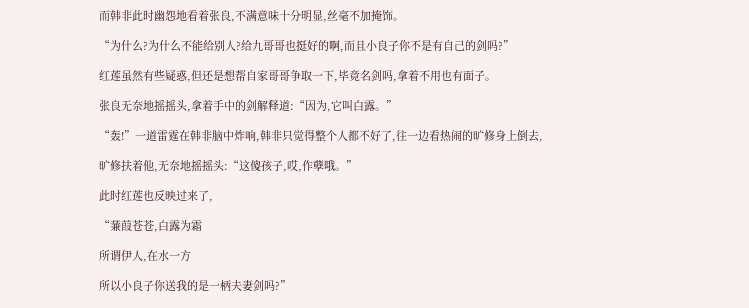而韩非此时幽怨地看着张良,不满意味十分明显,丝毫不加掩饰。

“为什么?为什么不能给别人?给九哥哥也挺好的啊,而且小良子你不是有自己的剑吗?”

红莲虽然有些疑惑,但还是想帮自家哥哥争取一下,毕竟名剑吗,拿着不用也有面子。

张良无奈地摇摇头,拿着手中的剑解释道:“因为,它叫白露。”

“轰!”一道雷霆在韩非脑中炸响,韩非只觉得整个人都不好了,往一边看热闹的旷修身上倒去,

旷修扶着他,无奈地摇摇头:“这傻孩子,哎,作孽哦。”

此时红莲也反映过来了,

“蒹葭苍苍,白露为霜

所谓伊人,在水一方

所以小良子你送我的是一柄夫妻剑吗?”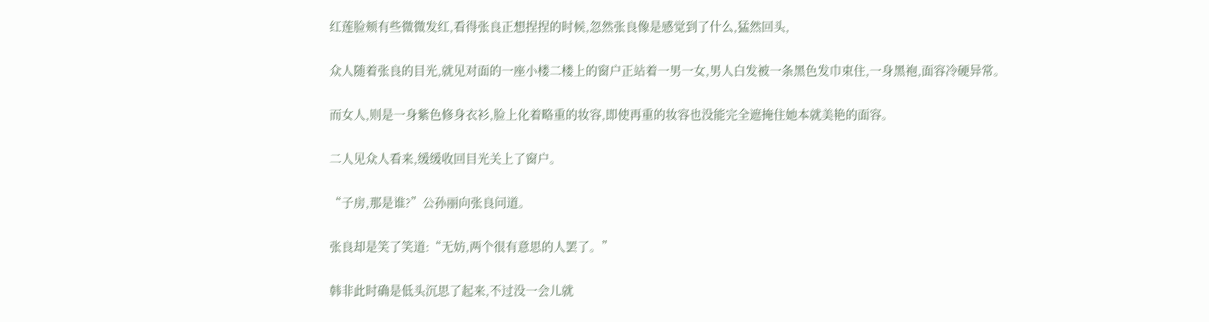红莲脸颊有些微微发红,看得张良正想捏捏的时候,忽然张良像是感觉到了什么,猛然回头,

众人随着张良的目光,就见对面的一座小楼二楼上的窗户正站着一男一女,男人白发被一条黑色发巾束住,一身黑袍,面容冷硬异常。

而女人,则是一身紫色修身衣衫,脸上化着略重的妆容,即使再重的妆容也没能完全遮掩住她本就美艳的面容。

二人见众人看来,缓缓收回目光关上了窗户。

“子房,那是谁?”公孙丽向张良问道。

张良却是笑了笑道:“无妨,两个很有意思的人罢了。”

韩非此时确是低头沉思了起来,不过没一会儿就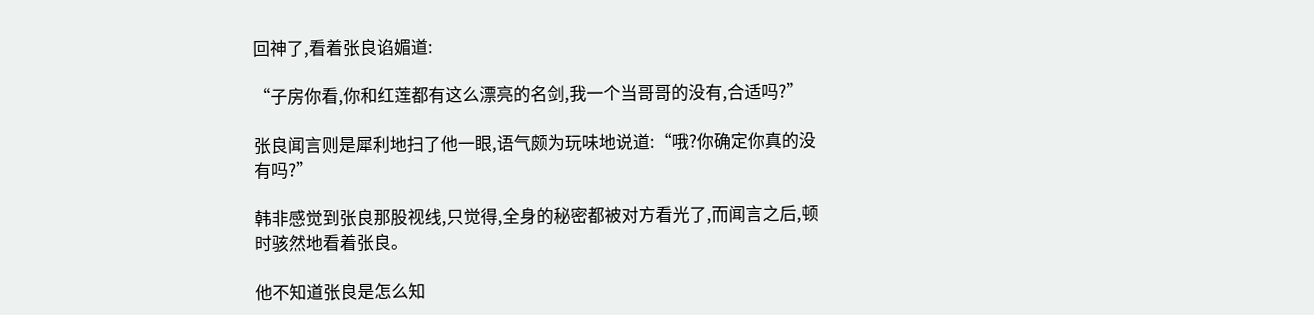回神了,看着张良谄媚道:

“子房你看,你和红莲都有这么漂亮的名剑,我一个当哥哥的没有,合适吗?”

张良闻言则是犀利地扫了他一眼,语气颇为玩味地说道:“哦?你确定你真的没有吗?”

韩非感觉到张良那股视线,只觉得,全身的秘密都被对方看光了,而闻言之后,顿时骇然地看着张良。

他不知道张良是怎么知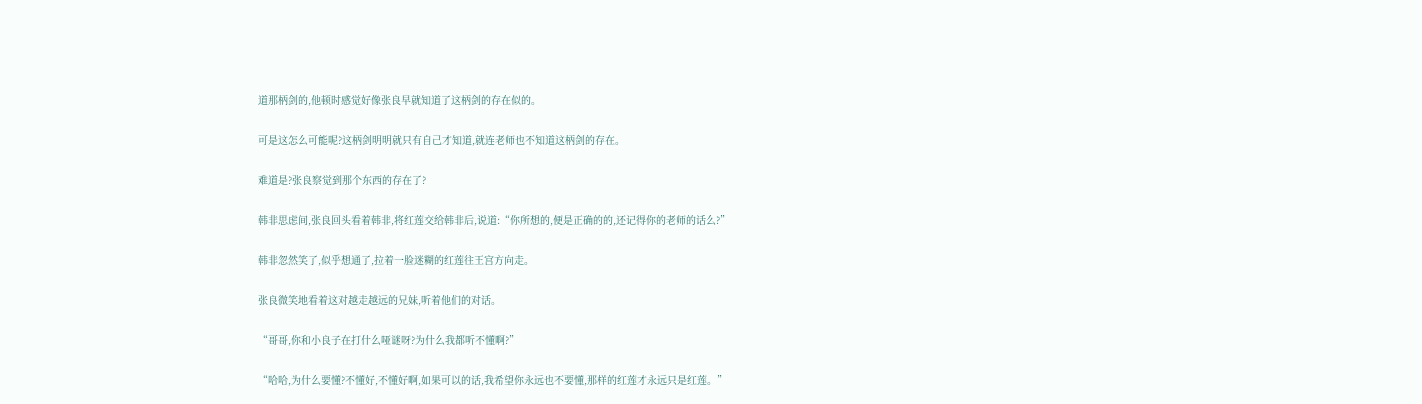道那柄剑的,他顿时感觉好像张良早就知道了这柄剑的存在似的。

可是这怎么可能呢?这柄剑明明就只有自己才知道,就连老师也不知道这柄剑的存在。

难道是?张良察觉到那个东西的存在了?

韩非思虑间,张良回头看着韩非,将红莲交给韩非后,说道:“你所想的,便是正确的的,还记得你的老师的话么?”

韩非忽然笑了,似乎想通了,拉着一脸迷糊的红莲往王宫方向走。

张良微笑地看着这对越走越远的兄妹,听着他们的对话。

“哥哥,你和小良子在打什么哑谜呀?为什么我都听不懂啊?”

“哈哈,为什么要懂?不懂好,不懂好啊,如果可以的话,我希望你永远也不要懂,那样的红莲才永远只是红莲。”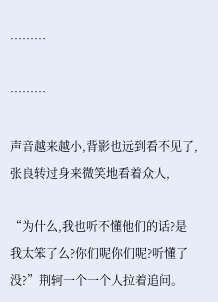………

………

声音越来越小,背影也远到看不见了,张良转过身来微笑地看着众人,

“为什么,我也听不懂他们的话?是我太笨了么?你们呢你们呢?听懂了没?”荆轲一个一个人拉着追问。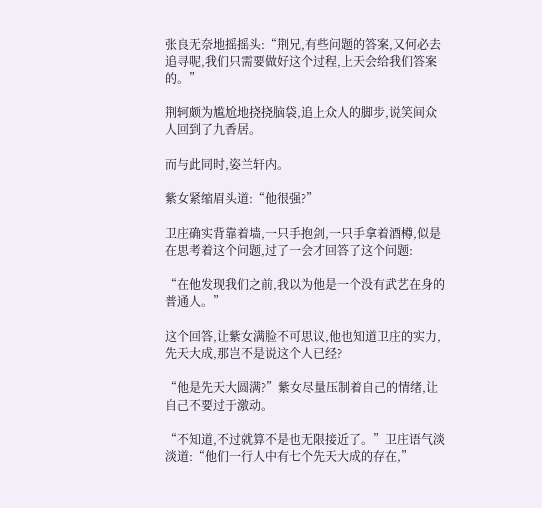张良无奈地摇摇头:“荆兄,有些问题的答案,又何必去追寻呢,我们只需要做好这个过程,上天会给我们答案的。”

荆轲颇为尴尬地挠挠脑袋,追上众人的脚步,说笑间众人回到了九香居。

而与此同时,姿兰轩内。

紫女紧缩眉头道:“他很强?”

卫庄确实背靠着墙,一只手抱剑,一只手拿着酒樽,似是在思考着这个问题,过了一会才回答了这个问题:

“在他发现我们之前,我以为他是一个没有武艺在身的普通人。”

这个回答,让紫女满脸不可思议,他也知道卫庄的实力,先天大成,那岂不是说这个人已经?

“他是先天大圆满?”紫女尽量压制着自己的情绪,让自己不要过于激动。

“不知道,不过就算不是也无限接近了。”卫庄语气淡淡道:“他们一行人中有七个先天大成的存在,”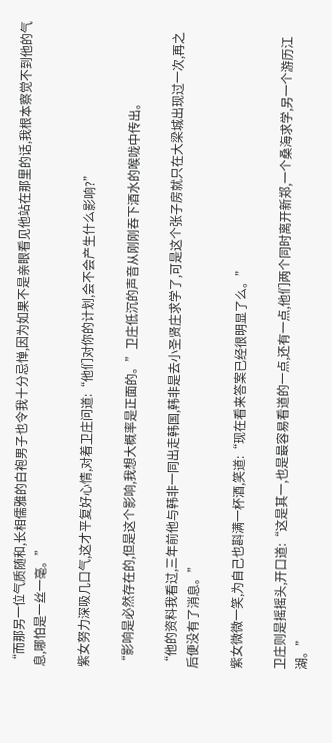“而那另一位气质随和,长相儒雅的白袍男子也令我十分忌惮,因为如果不是亲眼看见他站在那里的话,我根本察觉不到他的气息,哪怕是一丝一毫。”

紫女努力深吸几口气,这才平复好心情,对着卫庄问道:“他们对你的计划,会不会产生什么影响?”

“影响是必然存在的,但是这个影响,我想大概率是正面的。”卫庄低沉的声音从刚刚吞下酒水的喉咙中传出。

“他的资料我看过,三年前他与韩非一同出走韩国,韩非是去小圣贤庄求学了,可是这个张子房就只在大梁城出现过一次,再之后便没有了消息。”

紫女微微一笑,为自己也斟满一杯酒,笑道:“现在看来答案已经很明显了么。”

卫庄则是摇摇头,开口道:“这是其一,也是最容易看道的一点,还有一点,他们两个同时离开新郑,一个桑海求学,另一个游历江湖。”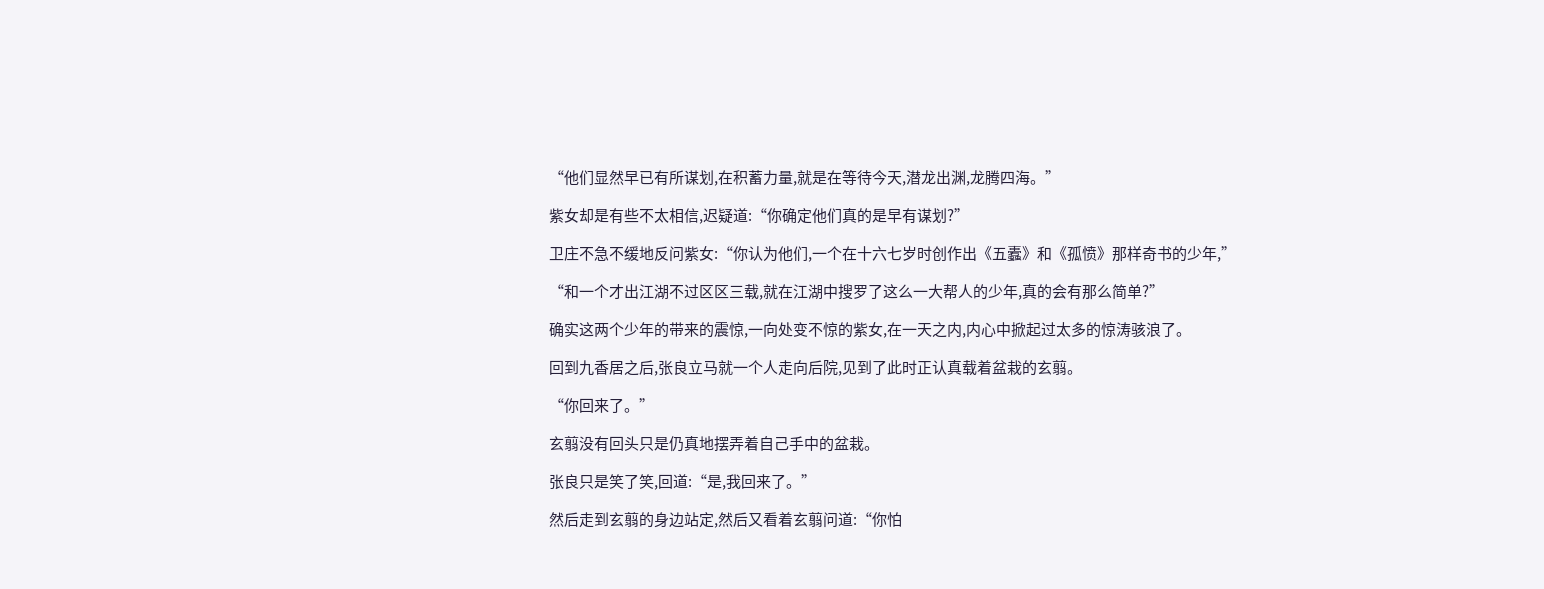“他们显然早已有所谋划,在积蓄力量,就是在等待今天,潜龙出渊,龙腾四海。”

紫女却是有些不太相信,迟疑道:“你确定他们真的是早有谋划?”

卫庄不急不缓地反问紫女:“你认为他们,一个在十六七岁时创作出《五蠹》和《孤愤》那样奇书的少年,”

“和一个才出江湖不过区区三载,就在江湖中搜罗了这么一大帮人的少年,真的会有那么简单?”

确实这两个少年的带来的震惊,一向处变不惊的紫女,在一天之内,内心中掀起过太多的惊涛骇浪了。

回到九香居之后,张良立马就一个人走向后院,见到了此时正认真载着盆栽的玄翦。

“你回来了。”

玄翦没有回头只是仍真地摆弄着自己手中的盆栽。

张良只是笑了笑,回道:“是,我回来了。”

然后走到玄翦的身边站定,然后又看着玄翦问道:“你怕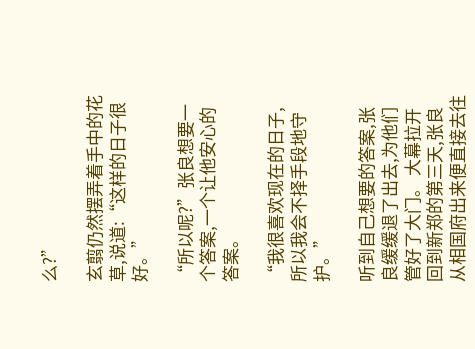么?”

玄翦仍然摆弄着手中的花草,说道:“这样的日子很好。”

“所以呢?”张良想要一个答案,一个让他安心的答案。

“我很喜欢现在的日子,所以我会不择手段地守护。”

听到自己想要的答案,张良缓缓退了出去,为他们管好了大门。 大幕拉开 回到新郑的第三天,张良从相国府出来便直接去往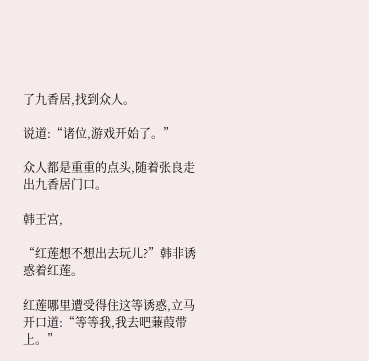了九香居,找到众人。

说道:“诸位,游戏开始了。”

众人都是重重的点头,随着张良走出九香居门口。

韩王宫,

“红莲想不想出去玩儿?”韩非诱惑着红莲。

红莲哪里遭受得住这等诱惑,立马开口道:“等等我,我去吧蒹葭带上。”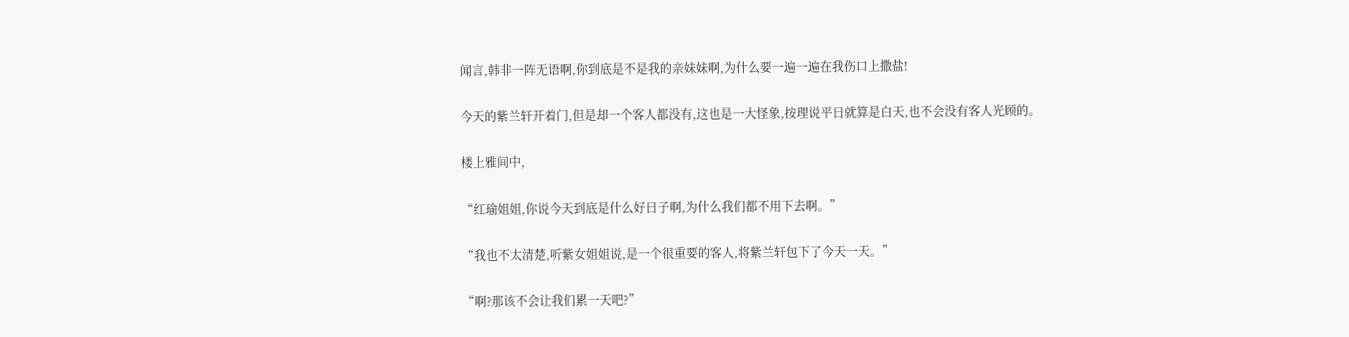闻言,韩非一阵无语啊,你到底是不是我的亲妹妹啊,为什么要一遍一遍在我伤口上撒盐!

今天的紫兰轩开着门,但是却一个客人都没有,这也是一大怪象,按理说平日就算是白天,也不会没有客人光顾的。

楼上雅间中,

“红瑜姐姐,你说今天到底是什么好日子啊,为什么我们都不用下去啊。”

“我也不太清楚,听紫女姐姐说,是一个很重要的客人,将紫兰轩包下了今天一天。”

“啊?那该不会让我们累一天吧?”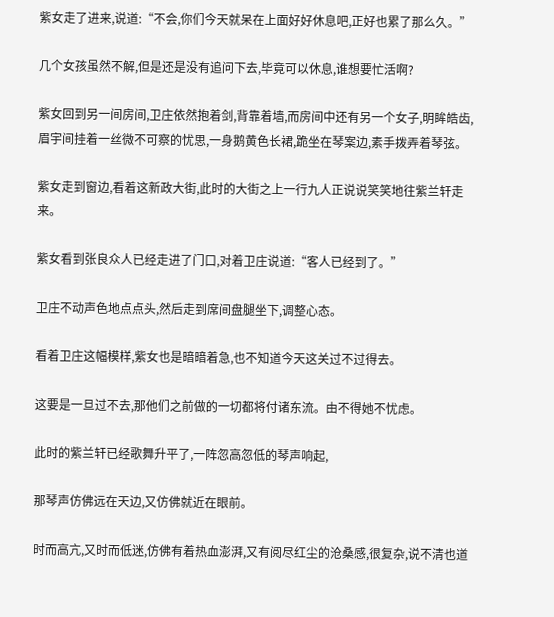紫女走了进来,说道:“不会,你们今天就呆在上面好好休息吧,正好也累了那么久。”

几个女孩虽然不解,但是还是没有追问下去,毕竟可以休息,谁想要忙活啊?

紫女回到另一间房间,卫庄依然抱着剑,背靠着墙,而房间中还有另一个女子,明眸皓齿,眉宇间挂着一丝微不可察的忧思,一身鹅黄色长裙,跪坐在琴案边,素手拨弄着琴弦。

紫女走到窗边,看着这新政大街,此时的大街之上一行九人正说说笑笑地往紫兰轩走来。

紫女看到张良众人已经走进了门口,对着卫庄说道:“客人已经到了。”

卫庄不动声色地点点头,然后走到席间盘腿坐下,调整心态。

看着卫庄这幅模样,紫女也是暗暗着急,也不知道今天这关过不过得去。

这要是一旦过不去,那他们之前做的一切都将付诸东流。由不得她不忧虑。

此时的紫兰轩已经歌舞升平了,一阵忽高忽低的琴声响起,

那琴声仿佛远在天边,又仿佛就近在眼前。

时而高亢,又时而低迷,仿佛有着热血澎湃,又有阅尽红尘的沧桑感,很复杂,说不清也道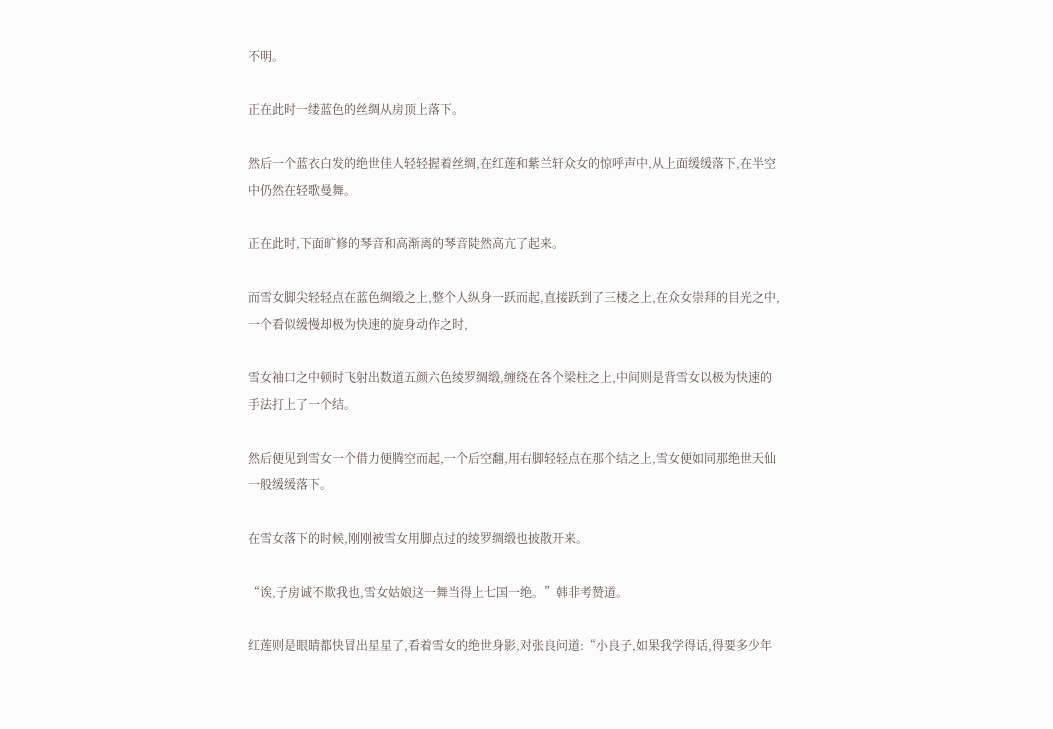不明。

正在此时一缕蓝色的丝绸从房顶上落下。

然后一个蓝衣白发的绝世佳人轻轻握着丝绸,在红莲和紫兰轩众女的惊呼声中,从上面缓缓落下,在半空中仍然在轻歌曼舞。

正在此时,下面旷修的琴音和高渐离的琴音陡然高亢了起来。

而雪女脚尖轻轻点在蓝色绸缎之上,整个人纵身一跃而起,直接跃到了三楼之上,在众女崇拜的目光之中,一个看似缓慢却极为快速的旋身动作之时,

雪女袖口之中顿时飞射出数道五颜六色绫罗绸缎,缠绕在各个梁柱之上,中间则是背雪女以极为快速的手法打上了一个结。

然后便见到雪女一个借力便腾空而起,一个后空翻,用右脚轻轻点在那个结之上,雪女便如同那绝世天仙一般缓缓落下。

在雪女落下的时候,刚刚被雪女用脚点过的绫罗绸缎也披散开来。

“诶,子房诚不欺我也,雪女姑娘这一舞当得上七国一绝。”韩非考赞道。

红莲则是眼睛都快冒出星星了,看着雪女的绝世身影,对张良问道:“小良子,如果我学得话,得要多少年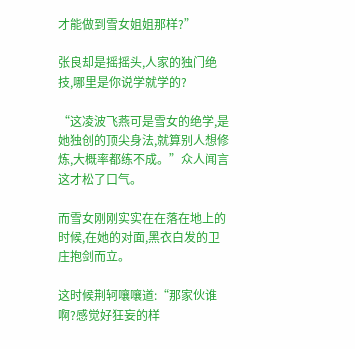才能做到雪女姐姐那样?”

张良却是摇摇头,人家的独门绝技,哪里是你说学就学的?

“这凌波飞燕可是雪女的绝学,是她独创的顶尖身法,就算别人想修炼,大概率都练不成。”众人闻言这才松了口气。

而雪女刚刚实实在在落在地上的时候,在她的对面,黑衣白发的卫庄抱剑而立。

这时候荆轲嚷嚷道:“那家伙谁啊?感觉好狂妄的样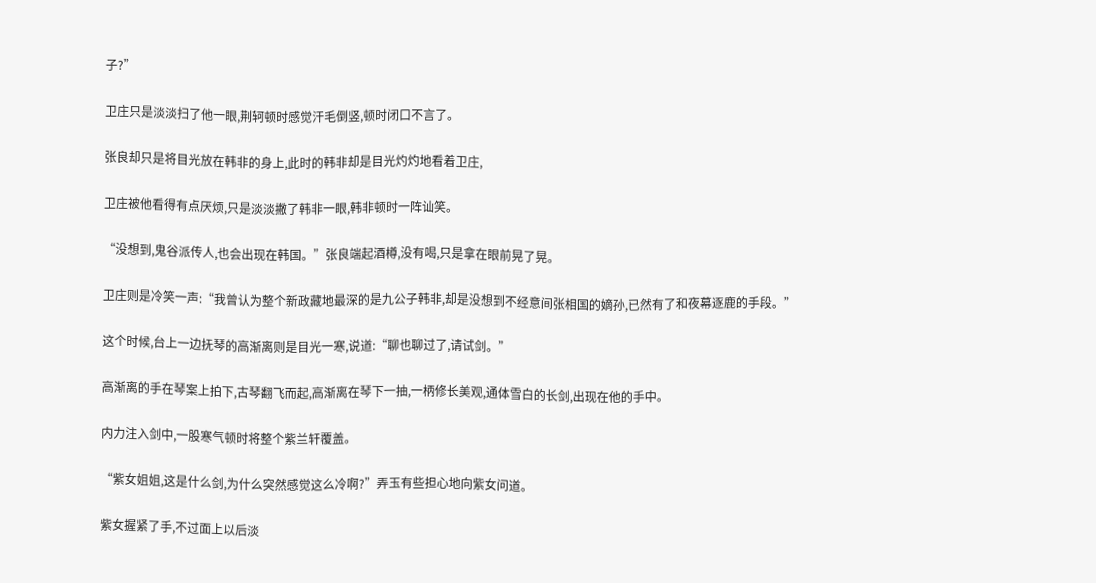子?”

卫庄只是淡淡扫了他一眼,荆轲顿时感觉汗毛倒竖,顿时闭口不言了。

张良却只是将目光放在韩非的身上,此时的韩非却是目光灼灼地看着卫庄,

卫庄被他看得有点厌烦,只是淡淡撇了韩非一眼,韩非顿时一阵讪笑。

“没想到,鬼谷派传人,也会出现在韩国。”张良端起酒樽,没有喝,只是拿在眼前晃了晃。

卫庄则是冷笑一声:“我曾认为整个新政藏地最深的是九公子韩非,却是没想到不经意间张相国的嫡孙,已然有了和夜幕逐鹿的手段。”

这个时候,台上一边抚琴的高渐离则是目光一寒,说道:“聊也聊过了,请试剑。”

高渐离的手在琴案上拍下,古琴翻飞而起,高渐离在琴下一抽,一柄修长美观,通体雪白的长剑,出现在他的手中。

内力注入剑中,一股寒气顿时将整个紫兰轩覆盖。

“紫女姐姐,这是什么剑,为什么突然感觉这么冷啊?”弄玉有些担心地向紫女问道。

紫女握紧了手,不过面上以后淡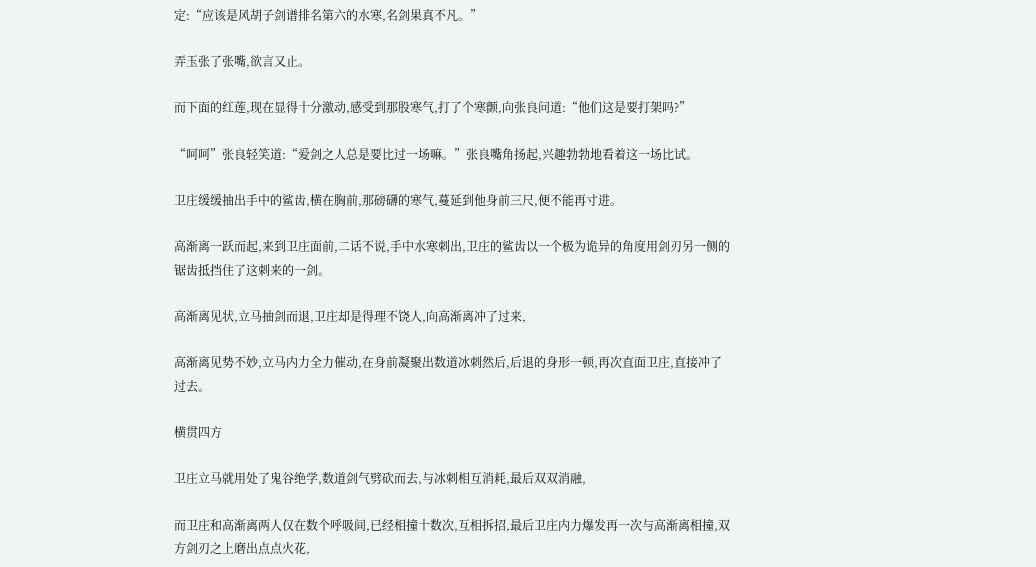定:“应该是风胡子剑谱排名第六的水寒,名剑果真不凡。”

弄玉张了张嘴,欲言又止。

而下面的红莲,现在显得十分激动,感受到那股寒气,打了个寒颤,向张良问道:“他们这是要打架吗?”

“呵呵”张良轻笑道:“爱剑之人总是要比过一场嘛。”张良嘴角扬起,兴趣勃勃地看着这一场比试。

卫庄缓缓抽出手中的鲨齿,横在胸前,那磅礴的寒气,蔓延到他身前三尺,便不能再寸进。

高渐离一跃而起,来到卫庄面前,二话不说,手中水寒刺出,卫庄的鲨齿以一个极为诡异的角度用剑刃另一侧的锯齿抵挡住了这刺来的一剑。

高渐离见状,立马抽剑而退,卫庄却是得理不饶人,向高渐离冲了过来,

高渐离见势不妙,立马内力全力催动,在身前凝聚出数道冰刺然后,后退的身形一顿,再次直面卫庄,直接冲了过去。

横贯四方

卫庄立马就用处了鬼谷绝学,数道剑气劈砍而去,与冰刺相互消耗,最后双双消融,

而卫庄和高渐离两人仅在数个呼吸间,已经相撞十数次,互相拆招,最后卫庄内力爆发再一次与高渐离相撞,双方剑刃之上磨出点点火花,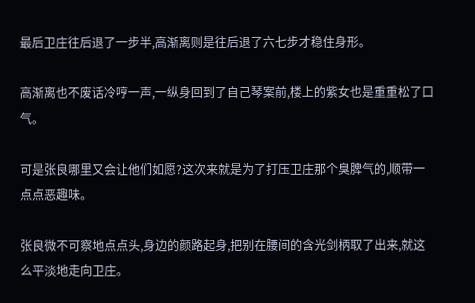最后卫庄往后退了一步半,高渐离则是往后退了六七步才稳住身形。

高渐离也不废话冷哼一声,一纵身回到了自己琴案前,楼上的紫女也是重重松了口气。

可是张良哪里又会让他们如愿?这次来就是为了打压卫庄那个臭脾气的,顺带一点点恶趣味。

张良微不可察地点点头,身边的颜路起身,把别在腰间的含光剑柄取了出来,就这么平淡地走向卫庄。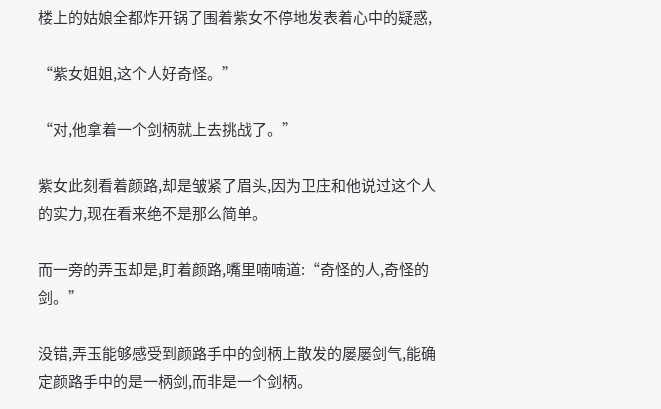楼上的姑娘全都炸开锅了围着紫女不停地发表着心中的疑惑,

“紫女姐姐,这个人好奇怪。”

“对,他拿着一个剑柄就上去挑战了。”

紫女此刻看着颜路,却是皱紧了眉头,因为卫庄和他说过这个人的实力,现在看来绝不是那么简单。

而一旁的弄玉却是,盯着颜路,嘴里喃喃道:“奇怪的人,奇怪的剑。”

没错,弄玉能够感受到颜路手中的剑柄上散发的屡屡剑气,能确定颜路手中的是一柄剑,而非是一个剑柄。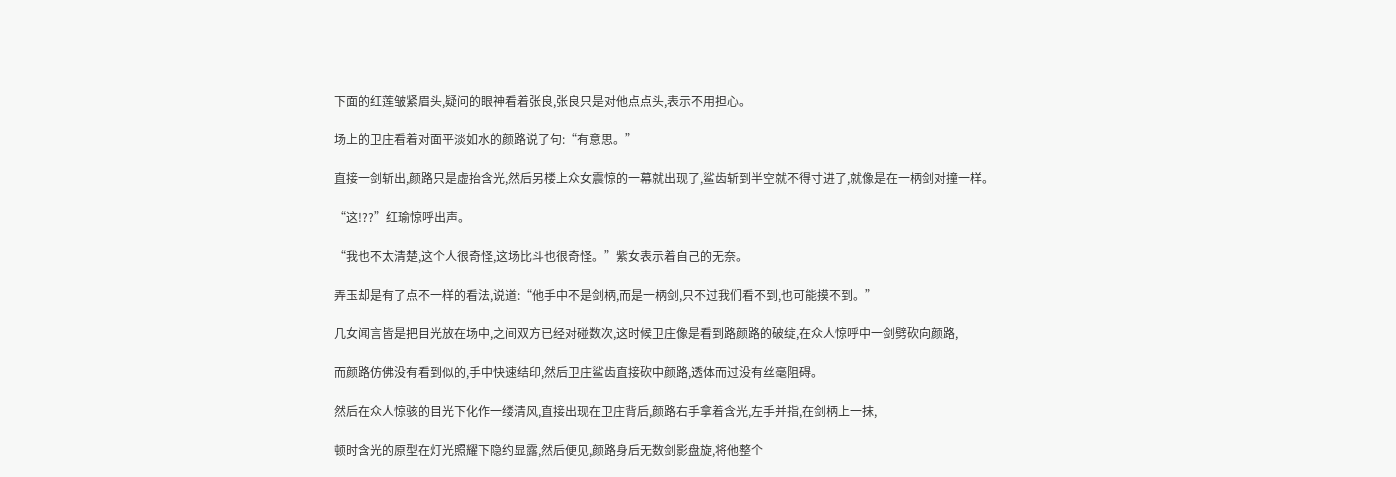下面的红莲皱紧眉头,疑问的眼神看着张良,张良只是对他点点头,表示不用担心。

场上的卫庄看着对面平淡如水的颜路说了句:“有意思。”

直接一剑斩出,颜路只是虚抬含光,然后另楼上众女震惊的一幕就出现了,鲨齿斩到半空就不得寸进了,就像是在一柄剑对撞一样。

“这!??”红瑜惊呼出声。

“我也不太清楚,这个人很奇怪,这场比斗也很奇怪。”紫女表示着自己的无奈。

弄玉却是有了点不一样的看法,说道:“他手中不是剑柄,而是一柄剑,只不过我们看不到,也可能摸不到。”

几女闻言皆是把目光放在场中,之间双方已经对碰数次,这时候卫庄像是看到路颜路的破绽,在众人惊呼中一剑劈砍向颜路,

而颜路仿佛没有看到似的,手中快速结印,然后卫庄鲨齿直接砍中颜路,透体而过没有丝毫阻碍。

然后在众人惊骇的目光下化作一缕清风,直接出现在卫庄背后,颜路右手拿着含光,左手并指,在剑柄上一抹,

顿时含光的原型在灯光照耀下隐约显露,然后便见,颜路身后无数剑影盘旋,将他整个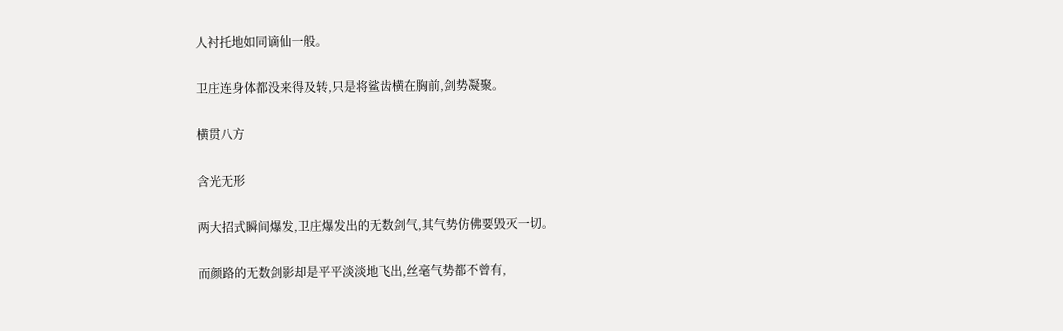人衬托地如同谪仙一般。

卫庄连身体都没来得及转,只是将鲨齿横在胸前,剑势凝聚。

横贯八方

含光无形

两大招式瞬间爆发,卫庄爆发出的无数剑气,其气势仿佛要毁灭一切。

而颜路的无数剑影却是平平淡淡地飞出,丝毫气势都不曾有,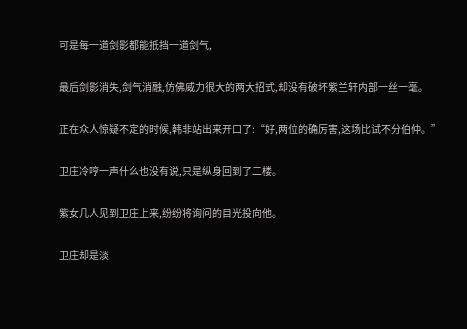可是每一道剑影都能抵挡一道剑气,

最后剑影消失,剑气消融,仿佛威力很大的两大招式,却没有破坏紫兰轩内部一丝一毫。

正在众人惊疑不定的时候,韩非站出来开口了:“好,两位的确厉害,这场比试不分伯仲。”

卫庄冷哼一声什么也没有说,只是纵身回到了二楼。

紫女几人见到卫庄上来,纷纷将询问的目光投向他。

卫庄却是淡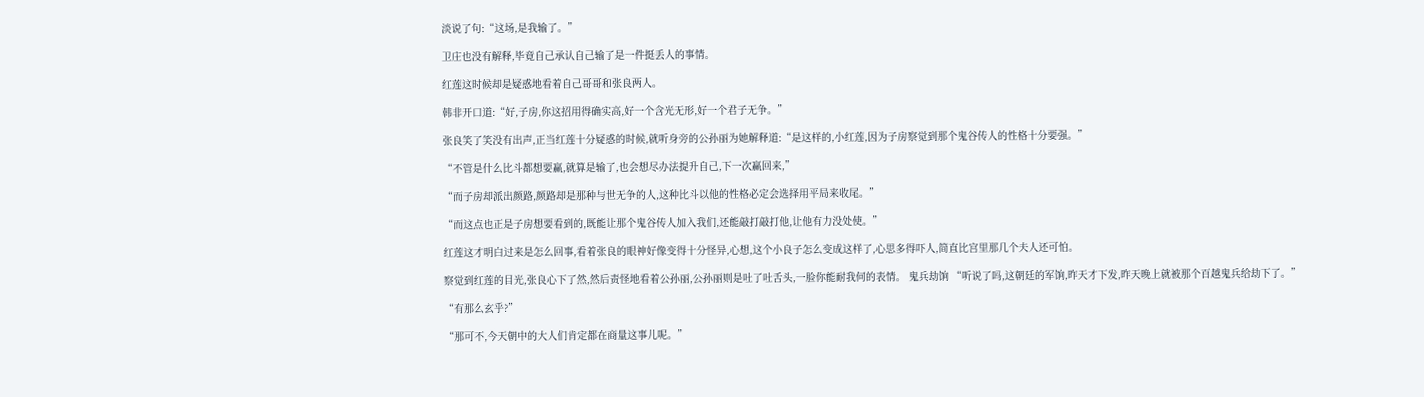淡说了句:“这场,是我输了。”

卫庄也没有解释,毕竟自己承认自己输了是一件挺丢人的事情。

红莲这时候却是疑惑地看着自己哥哥和张良两人。

韩非开口道:“好,子房,你这招用得确实高,好一个含光无形,好一个君子无争。”

张良笑了笑没有出声,正当红莲十分疑惑的时候,就听身旁的公孙丽为她解释道:“是这样的,小红莲,因为子房察觉到那个鬼谷传人的性格十分要强。”

“不管是什么比斗都想要赢,就算是输了,也会想尽办法提升自己,下一次赢回来,”

“而子房却派出颜路,颜路却是那种与世无争的人,这种比斗以他的性格必定会选择用平局来收尾。”

“而这点也正是子房想要看到的,既能让那个鬼谷传人加入我们,还能敲打敲打他,让他有力没处使。”

红莲这才明白过来是怎么回事,看着张良的眼神好像变得十分怪异,心想,这个小良子怎么变成这样了,心思多得吓人,简直比宫里那几个夫人还可怕。

察觉到红莲的目光,张良心下了然,然后责怪地看着公孙丽,公孙丽则是吐了吐舌头,一脸你能耐我何的表情。 鬼兵劫饷 “听说了吗,这朝廷的军饷,昨天才下发,昨天晚上就被那个百越鬼兵给劫下了。”

“有那么玄乎?”

“那可不,今天朝中的大人们肯定都在商量这事儿呢。”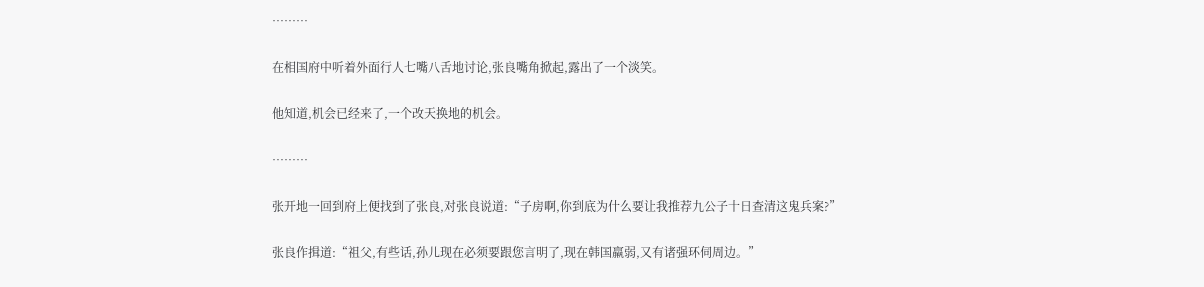………

在相国府中听着外面行人七嘴八舌地讨论,张良嘴角掀起,露出了一个淡笑。

他知道,机会已经来了,一个改天换地的机会。

………

张开地一回到府上便找到了张良,对张良说道:“子房啊,你到底为什么要让我推荐九公子十日查清这鬼兵案?”

张良作揖道:“祖父,有些话,孙儿现在必须要跟您言明了,现在韩国羸弱,又有诸强环伺周边。”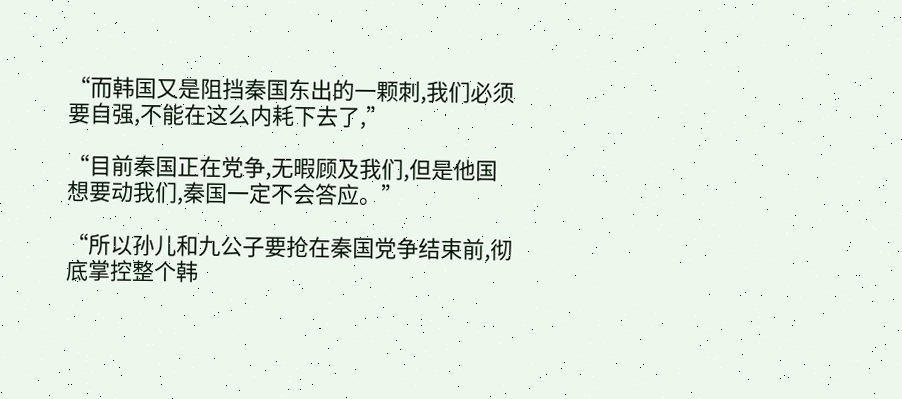“而韩国又是阻挡秦国东出的一颗刺,我们必须要自强,不能在这么内耗下去了,”

“目前秦国正在党争,无暇顾及我们,但是他国想要动我们,秦国一定不会答应。”

“所以孙儿和九公子要抢在秦国党争结束前,彻底掌控整个韩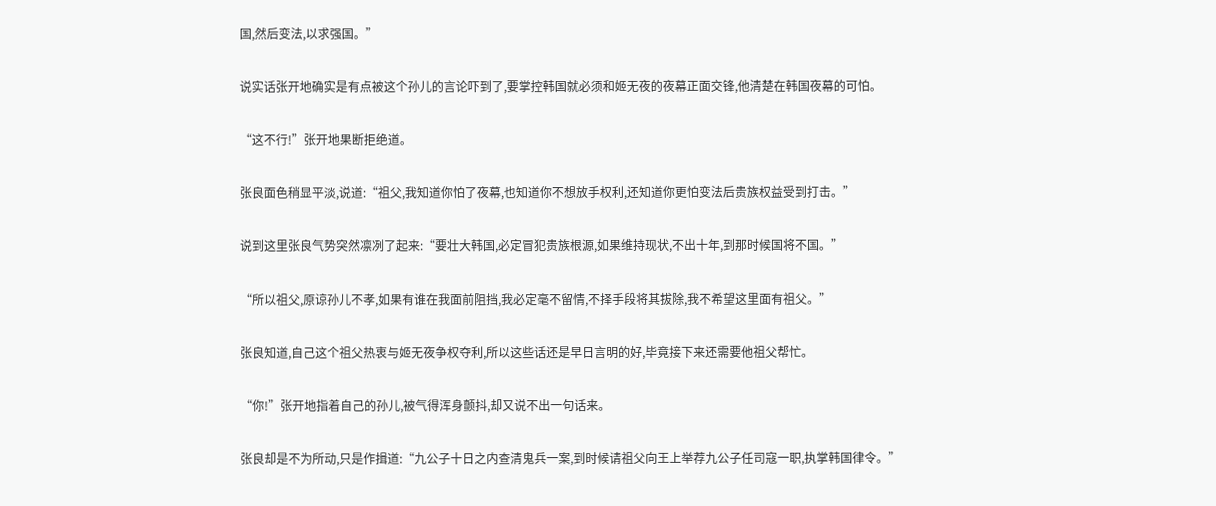国,然后变法,以求强国。”

说实话张开地确实是有点被这个孙儿的言论吓到了,要掌控韩国就必须和姬无夜的夜幕正面交锋,他清楚在韩国夜幕的可怕。

“这不行!”张开地果断拒绝道。

张良面色稍显平淡,说道:“祖父,我知道你怕了夜幕,也知道你不想放手权利,还知道你更怕变法后贵族权益受到打击。”

说到这里张良气势突然凛冽了起来:“要壮大韩国,必定冒犯贵族根源,如果维持现状,不出十年,到那时候国将不国。”

“所以祖父,原谅孙儿不孝,如果有谁在我面前阻挡,我必定毫不留情,不择手段将其拔除,我不希望这里面有祖父。”

张良知道,自己这个祖父热衷与姬无夜争权夺利,所以这些话还是早日言明的好,毕竟接下来还需要他祖父帮忙。

“你!”张开地指着自己的孙儿,被气得浑身颤抖,却又说不出一句话来。

张良却是不为所动,只是作揖道:“九公子十日之内查清鬼兵一案,到时候请祖父向王上举荐九公子任司寇一职,执掌韩国律令。”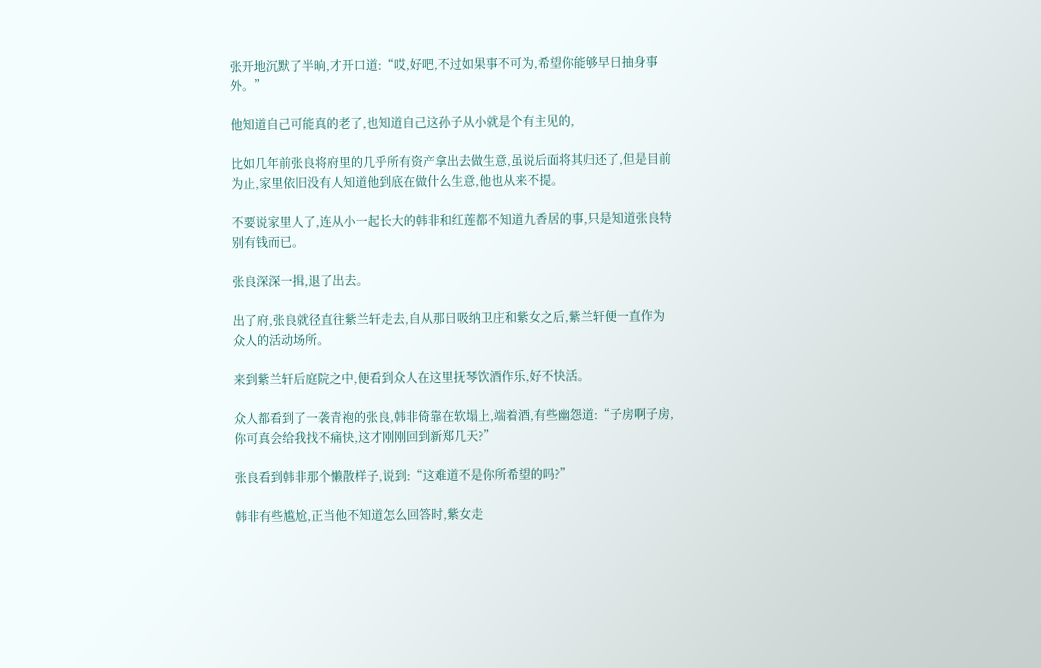张开地沉默了半晌,才开口道:“哎,好吧,不过如果事不可为,希望你能够早日抽身事外。”

他知道自己可能真的老了,也知道自己这孙子从小就是个有主见的,

比如几年前张良将府里的几乎所有资产拿出去做生意,虽说后面将其归还了,但是目前为止,家里依旧没有人知道他到底在做什么生意,他也从来不提。

不要说家里人了,连从小一起长大的韩非和红莲都不知道九香居的事,只是知道张良特别有钱而已。

张良深深一揖,退了出去。

出了府,张良就径直往紫兰轩走去,自从那日吸纳卫庄和紫女之后,紫兰轩便一直作为众人的活动场所。

来到紫兰轩后庭院之中,便看到众人在这里抚琴饮酒作乐,好不快活。

众人都看到了一袭青袍的张良,韩非倚靠在软塌上,端着酒,有些幽怨道:“子房啊子房,你可真会给我找不痛快,这才刚刚回到新郑几天?”

张良看到韩非那个懒散样子,说到:“这难道不是你所希望的吗?”

韩非有些尴尬,正当他不知道怎么回答时,紫女走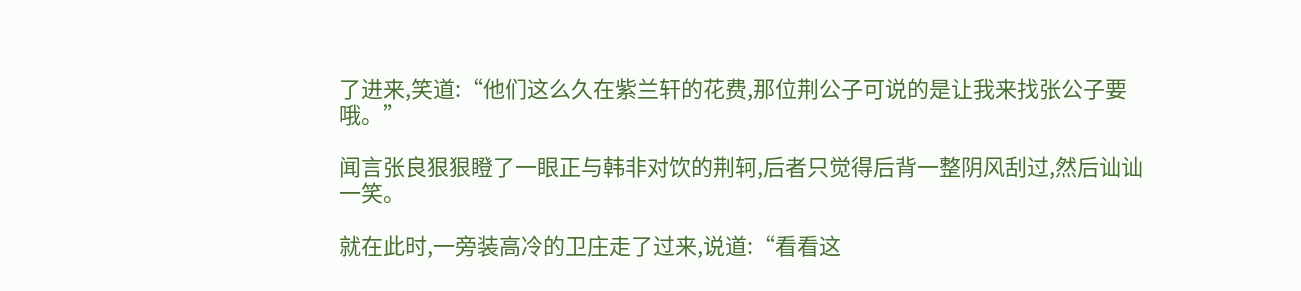了进来,笑道:“他们这么久在紫兰轩的花费,那位荆公子可说的是让我来找张公子要哦。”

闻言张良狠狠瞪了一眼正与韩非对饮的荆轲,后者只觉得后背一整阴风刮过,然后讪讪一笑。

就在此时,一旁装高冷的卫庄走了过来,说道:“看看这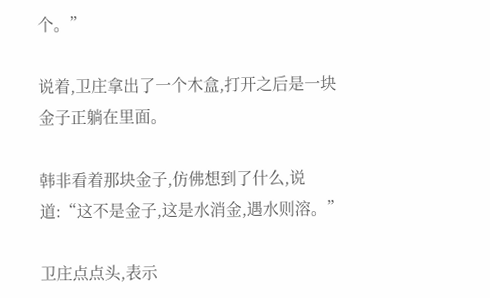个。”

说着,卫庄拿出了一个木盒,打开之后是一块金子正躺在里面。

韩非看着那块金子,仿佛想到了什么,说道:“这不是金子,这是水消金,遇水则溶。”

卫庄点点头,表示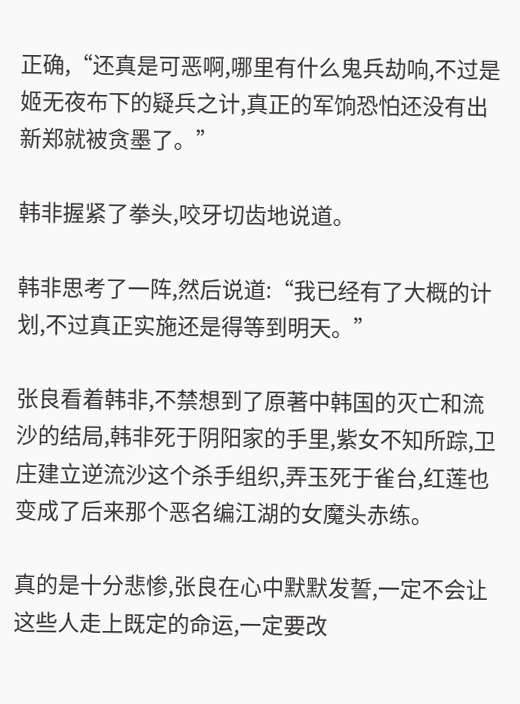正确,“还真是可恶啊,哪里有什么鬼兵劫响,不过是姬无夜布下的疑兵之计,真正的军饷恐怕还没有出新郑就被贪墨了。”

韩非握紧了拳头,咬牙切齿地说道。

韩非思考了一阵,然后说道:“我已经有了大概的计划,不过真正实施还是得等到明天。”

张良看着韩非,不禁想到了原著中韩国的灭亡和流沙的结局,韩非死于阴阳家的手里,紫女不知所踪,卫庄建立逆流沙这个杀手组织,弄玉死于雀台,红莲也变成了后来那个恶名编江湖的女魔头赤练。

真的是十分悲惨,张良在心中默默发誓,一定不会让这些人走上既定的命运,一定要改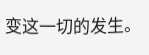变这一切的发生。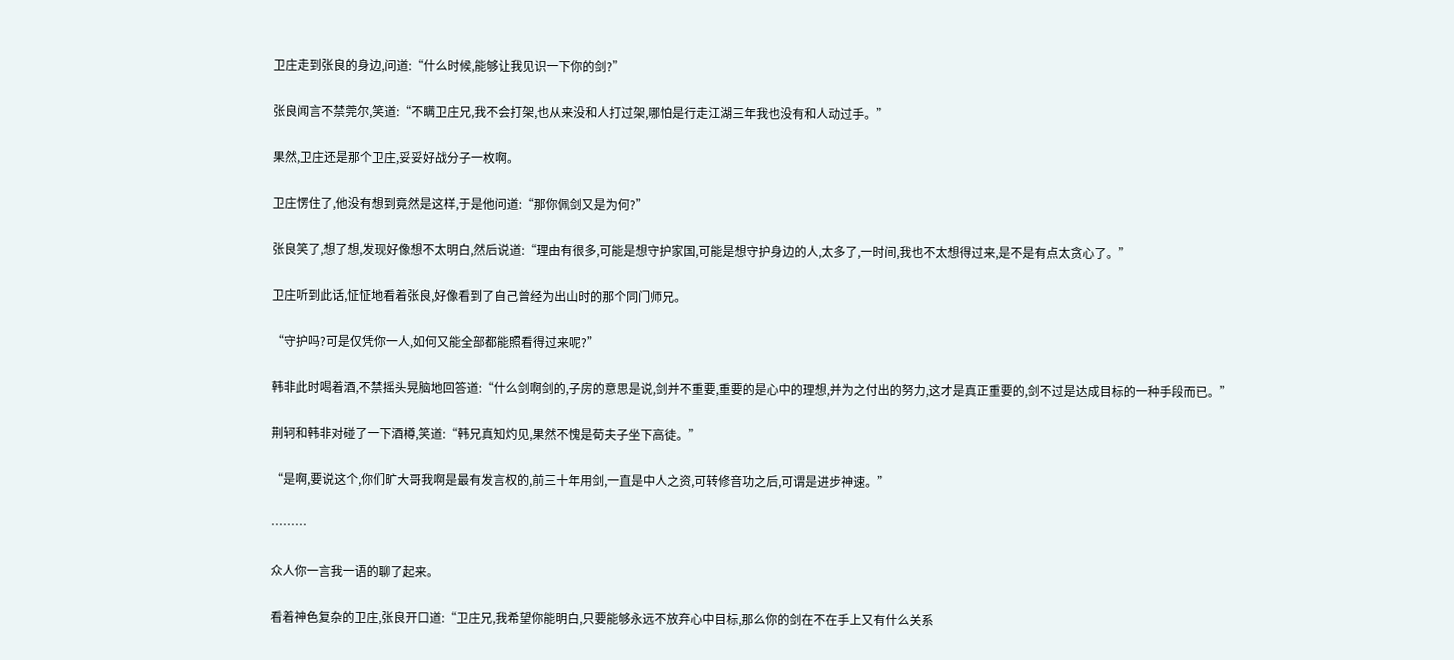卫庄走到张良的身边,问道:“什么时候,能够让我见识一下你的剑?”

张良闻言不禁莞尔,笑道:“不瞒卫庄兄,我不会打架,也从来没和人打过架,哪怕是行走江湖三年我也没有和人动过手。”

果然,卫庄还是那个卫庄,妥妥好战分子一枚啊。

卫庄愣住了,他没有想到竟然是这样,于是他问道:“那你佩剑又是为何?”

张良笑了,想了想,发现好像想不太明白,然后说道:“理由有很多,可能是想守护家国,可能是想守护身边的人,太多了,一时间,我也不太想得过来,是不是有点太贪心了。”

卫庄听到此话,怔怔地看着张良,好像看到了自己曾经为出山时的那个同门师兄。

“守护吗?可是仅凭你一人,如何又能全部都能照看得过来呢?”

韩非此时喝着酒,不禁摇头晃脑地回答道:“什么剑啊剑的,子房的意思是说,剑并不重要,重要的是心中的理想,并为之付出的努力,这才是真正重要的,剑不过是达成目标的一种手段而已。”

荆轲和韩非对碰了一下酒樽,笑道:“韩兄真知灼见,果然不愧是荀夫子坐下高徒。”

“是啊,要说这个,你们旷大哥我啊是最有发言权的,前三十年用剑,一直是中人之资,可转修音功之后,可谓是进步神速。”

………

众人你一言我一语的聊了起来。

看着神色复杂的卫庄,张良开口道:“卫庄兄,我希望你能明白,只要能够永远不放弃心中目标,那么你的剑在不在手上又有什么关系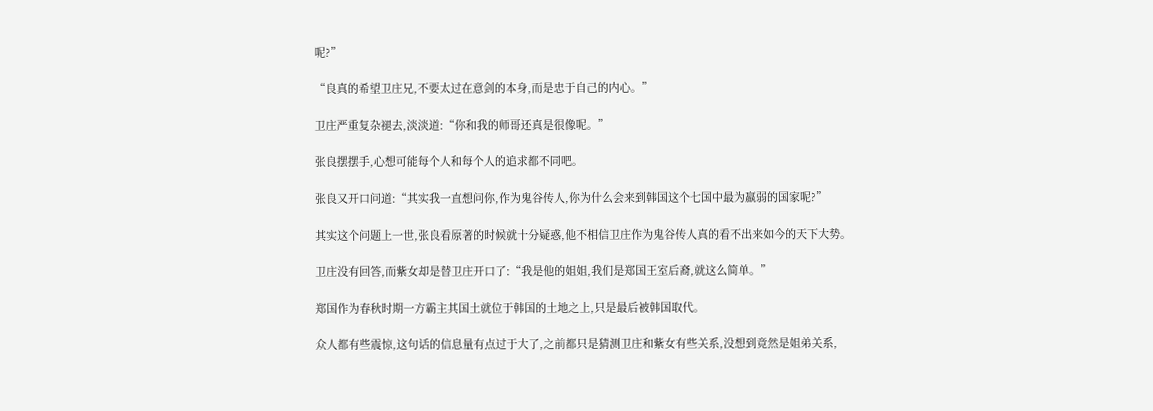呢?”

“良真的希望卫庄兄,不要太过在意剑的本身,而是忠于自己的内心。”

卫庄严重复杂褪去,淡淡道:“你和我的师哥还真是很像呢。”

张良摆摆手,心想可能每个人和每个人的追求都不同吧。

张良又开口问道:“其实我一直想问你,作为鬼谷传人,你为什么会来到韩国这个七国中最为羸弱的国家呢?”

其实这个问题上一世,张良看原著的时候就十分疑惑,他不相信卫庄作为鬼谷传人真的看不出来如今的天下大势。

卫庄没有回答,而紫女却是替卫庄开口了:“我是他的姐姐,我们是郑国王室后裔,就这么简单。”

郑国作为春秋时期一方霸主其国土就位于韩国的土地之上,只是最后被韩国取代。

众人都有些震惊,这句话的信息量有点过于大了,之前都只是猜测卫庄和紫女有些关系,没想到竟然是姐弟关系,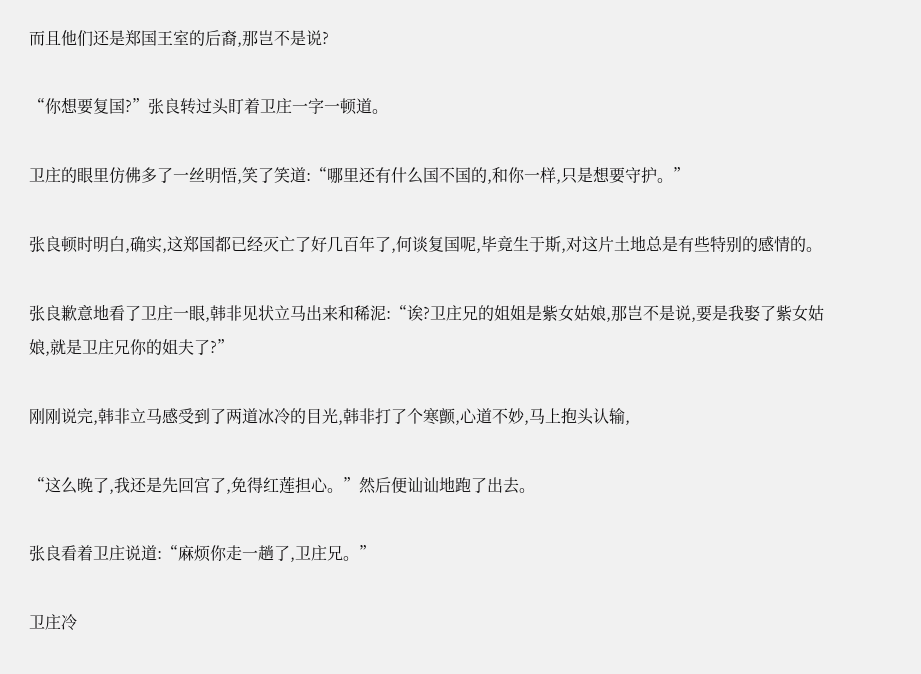而且他们还是郑国王室的后裔,那岂不是说?

“你想要复国?”张良转过头盯着卫庄一字一顿道。

卫庄的眼里仿佛多了一丝明悟,笑了笑道:“哪里还有什么国不国的,和你一样,只是想要守护。”

张良顿时明白,确实,这郑国都已经灭亡了好几百年了,何谈复国呢,毕竟生于斯,对这片土地总是有些特别的感情的。

张良歉意地看了卫庄一眼,韩非见状立马出来和稀泥:“诶?卫庄兄的姐姐是紫女姑娘,那岂不是说,要是我娶了紫女姑娘,就是卫庄兄你的姐夫了?”

刚刚说完,韩非立马感受到了两道冰冷的目光,韩非打了个寒颤,心道不妙,马上抱头认输,

“这么晚了,我还是先回宫了,免得红莲担心。”然后便讪讪地跑了出去。

张良看着卫庄说道:“麻烦你走一趟了,卫庄兄。”

卫庄冷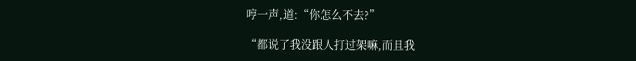哼一声,道:“你怎么不去?”

“都说了我没跟人打过架嘛,而且我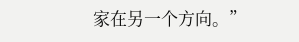家在另一个方向。”